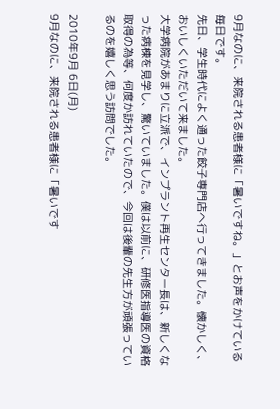9月なのに、来院される患者様に「暑いですね。」とお声をかけている毎日です。
先日、学生時代によく通った餃子専門店へ行ってきました。懐かしく、おいしくいただいて来ました。
大学病院があまりに立派で、インプラント再生センター長は、新しくなった病棟を見学し、驚いていました。僕は以前に、研修医指導医の資格取得の為等、何度か訪れていたので、今回は後輩の先生方が頑張っているのを嬉しく思う訪問でした。

2010年9月 6日(月)
9月なのに、来院される患者様に「暑いです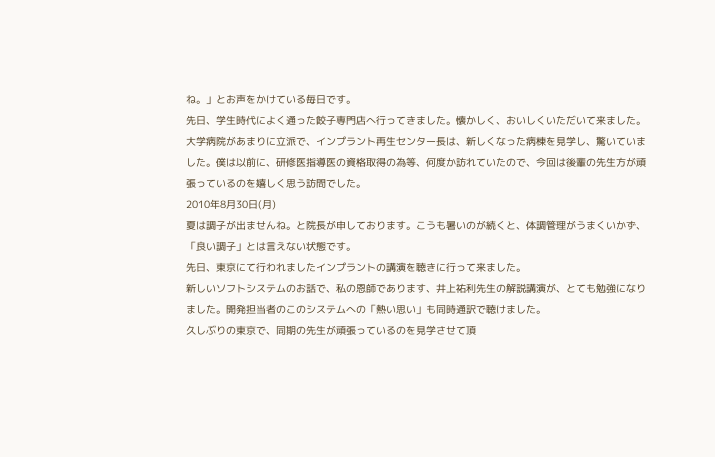ね。」とお声をかけている毎日です。
先日、学生時代によく通った餃子専門店へ行ってきました。懐かしく、おいしくいただいて来ました。
大学病院があまりに立派で、インプラント再生センター長は、新しくなった病棟を見学し、驚いていました。僕は以前に、研修医指導医の資格取得の為等、何度か訪れていたので、今回は後輩の先生方が頑張っているのを嬉しく思う訪問でした。
2010年8月30日(月)
夏は調子が出ませんね。と院長が申しております。こうも暑いのが続くと、体調管理がうまくいかず、「良い調子」とは言えない状態です。
先日、東京にて行われましたインプラントの講演を聴きに行って来ました。
新しいソフトシステムのお話で、私の恩師であります、井上祐利先生の解説講演が、とても勉強になりました。開発担当者のこのシステムへの「熱い思い」も同時通訳で聴けました。
久しぶりの東京で、同期の先生が頑張っているのを見学させて頂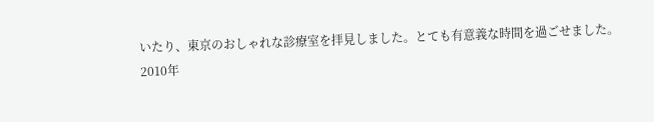いたり、東京のおしゃれな診療室を拝見しました。とても有意義な時間を過ごせました。
2010年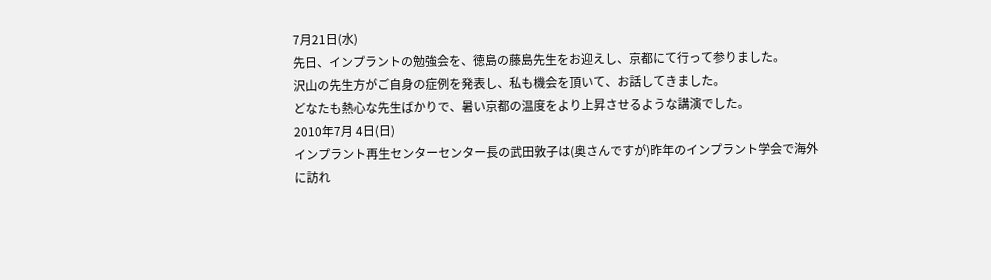7月21日(水)
先日、インプラントの勉強会を、徳島の藤島先生をお迎えし、京都にて行って参りました。
沢山の先生方がご自身の症例を発表し、私も機会を頂いて、お話してきました。
どなたも熱心な先生ばかりで、暑い京都の温度をより上昇させるような講演でした。
2010年7月 4日(日)
インプラント再生センターセンター長の武田敦子は(奥さんですが)昨年のインプラント学会で海外に訪れ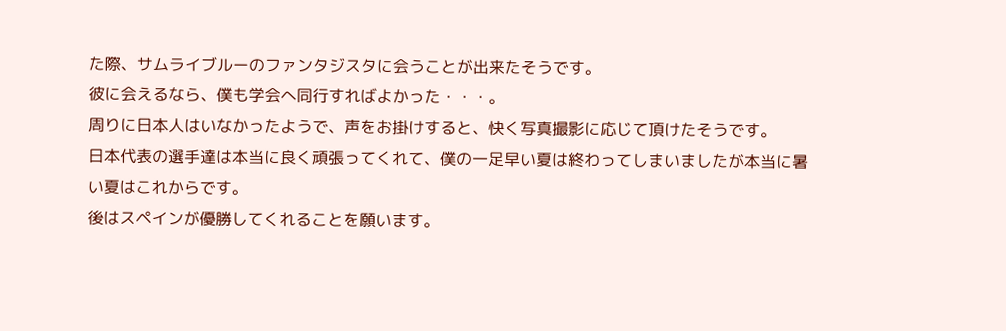た際、サムライブルーのファンタジスタに会うことが出来たそうです。
彼に会えるなら、僕も学会へ同行すればよかった・・・。
周りに日本人はいなかったようで、声をお掛けすると、快く写真撮影に応じて頂けたそうです。
日本代表の選手達は本当に良く頑張ってくれて、僕の一足早い夏は終わってしまいましたが本当に暑い夏はこれからです。
後はスペインが優勝してくれることを願います。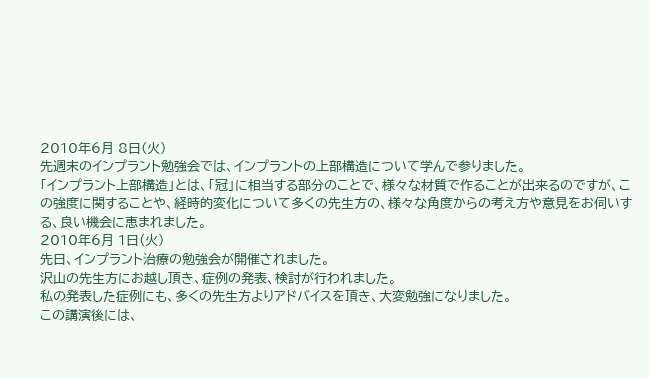2010年6月 8日(火)
先週末のインプラント勉強会では、インプラントの上部構造について学んで参りました。
「インプラント上部構造」とは、「冠」に相当する部分のことで、様々な材質で作ることが出来るのですが、この強度に関することや、経時的変化について多くの先生方の、様々な角度からの考え方や意見をお伺いする、良い機会に恵まれました。
2010年6月 1日(火)
先日、インプラント治療の勉強会が開催されました。
沢山の先生方にお越し頂き、症例の発表、検討が行われました。
私の発表した症例にも、多くの先生方よりアドバイスを頂き、大変勉強になりました。
この講演後には、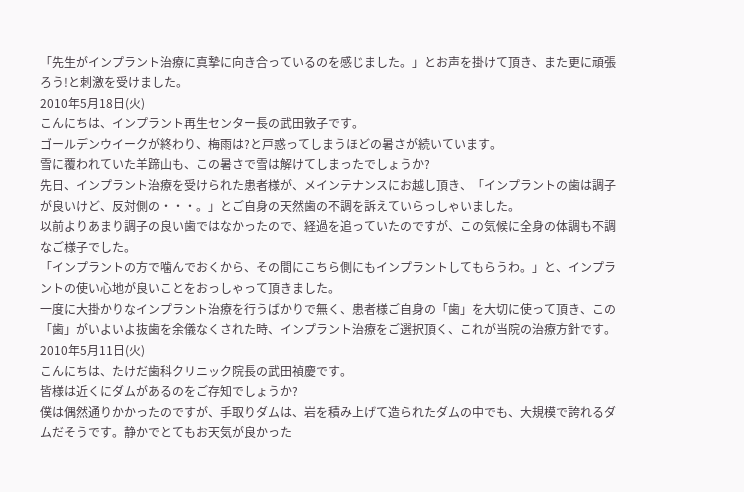「先生がインプラント治療に真摯に向き合っているのを感じました。」とお声を掛けて頂き、また更に頑張ろう!と刺激を受けました。
2010年5月18日(火)
こんにちは、インプラント再生センター長の武田敦子です。
ゴールデンウイークが終わり、梅雨は?と戸惑ってしまうほどの暑さが続いています。
雪に覆われていた羊蹄山も、この暑さで雪は解けてしまったでしょうか?
先日、インプラント治療を受けられた患者様が、メインテナンスにお越し頂き、「インプラントの歯は調子が良いけど、反対側の・・・。」とご自身の天然歯の不調を訴えていらっしゃいました。
以前よりあまり調子の良い歯ではなかったので、経過を追っていたのですが、この気候に全身の体調も不調なご様子でした。
「インプラントの方で噛んでおくから、その間にこちら側にもインプラントしてもらうわ。」と、インプラントの使い心地が良いことをおっしゃって頂きました。
一度に大掛かりなインプラント治療を行うばかりで無く、患者様ご自身の「歯」を大切に使って頂き、この「歯」がいよいよ抜歯を余儀なくされた時、インプラント治療をご選択頂く、これが当院の治療方針です。
2010年5月11日(火)
こんにちは、たけだ歯科クリニック院長の武田禎慶です。
皆様は近くにダムがあるのをご存知でしょうか?
僕は偶然通りかかったのですが、手取りダムは、岩を積み上げて造られたダムの中でも、大規模で誇れるダムだそうです。静かでとてもお天気が良かった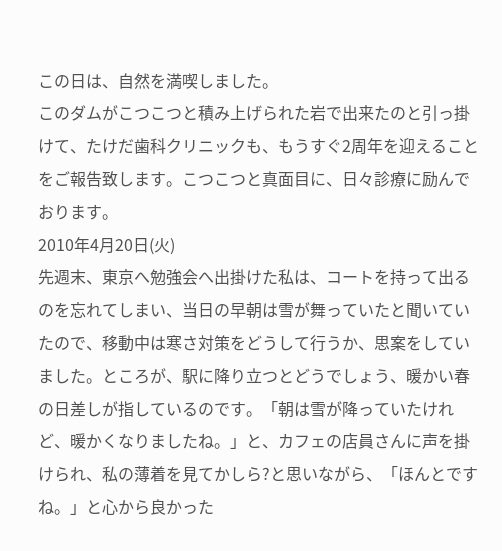この日は、自然を満喫しました。
このダムがこつこつと積み上げられた岩で出来たのと引っ掛けて、たけだ歯科クリニックも、もうすぐ2周年を迎えることをご報告致します。こつこつと真面目に、日々診療に励んでおります。
2010年4月20日(火)
先週末、東京へ勉強会へ出掛けた私は、コートを持って出るのを忘れてしまい、当日の早朝は雪が舞っていたと聞いていたので、移動中は寒さ対策をどうして行うか、思案をしていました。ところが、駅に降り立つとどうでしょう、暖かい春の日差しが指しているのです。「朝は雪が降っていたけれど、暖かくなりましたね。」と、カフェの店員さんに声を掛けられ、私の薄着を見てかしら?と思いながら、「ほんとですね。」と心から良かった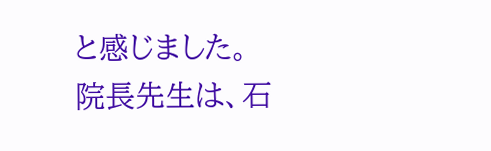と感じました。
院長先生は、石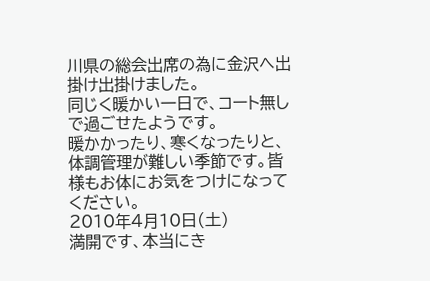川県の総会出席の為に金沢へ出掛け出掛けました。
同じく暖かい一日で、コート無しで過ごせたようです。
暖かかったり、寒くなったりと、体調管理が難しい季節です。皆様もお体にお気をつけになってください。
2010年4月10日(土)
満開です、本当にき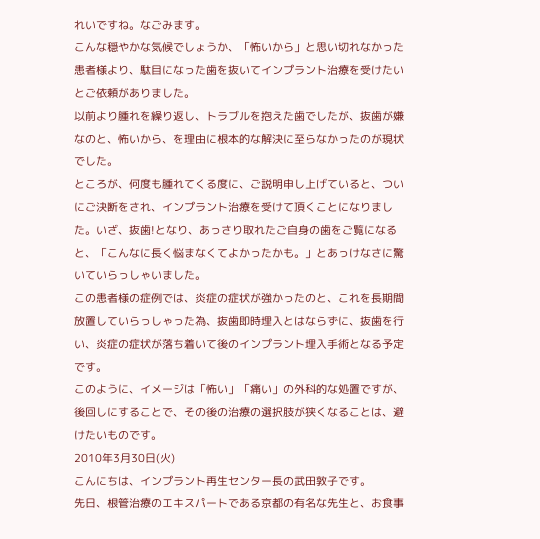れいですね。なごみます。
こんな穏やかな気候でしょうか、「怖いから」と思い切れなかった患者様より、駄目になった歯を抜いてインプラント治療を受けたいとご依頼がありました。
以前より腫れを繰り返し、トラブルを抱えた歯でしたが、抜歯が嫌なのと、怖いから、を理由に根本的な解決に至らなかったのが現状でした。
ところが、何度も腫れてくる度に、ご説明申し上げていると、ついにご決断をされ、インプラント治療を受けて頂くことになりました。いざ、抜歯!となり、あっさり取れたご自身の歯をご覧になると、「こんなに長く悩まなくてよかったかも。」とあっけなさに驚いていらっしゃいました。
この患者様の症例では、炎症の症状が強かったのと、これを長期間放置していらっしゃった為、抜歯即時埋入とはならずに、抜歯を行い、炎症の症状が落ち着いて後のインプラント埋入手術となる予定です。
このように、イメージは「怖い」「痛い」の外科的な処置ですが、後回しにすることで、その後の治療の選択肢が狭くなることは、避けたいものです。
2010年3月30日(火)
こんにちは、インプラント再生センター長の武田敦子です。
先日、根管治療のエキスパートである京都の有名な先生と、お食事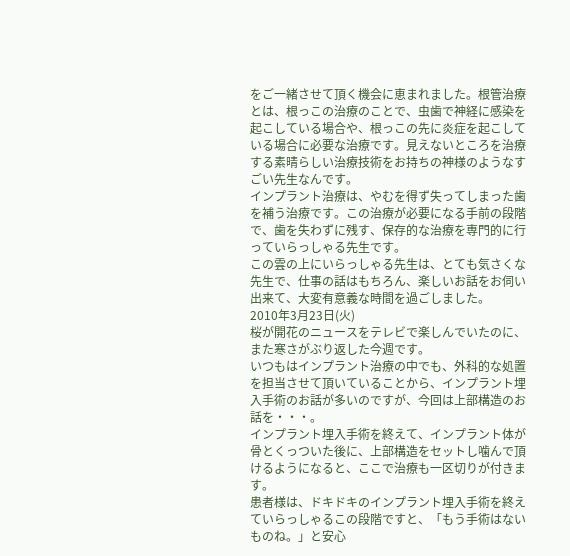をご一緒させて頂く機会に恵まれました。根管治療とは、根っこの治療のことで、虫歯で神経に感染を起こしている場合や、根っこの先に炎症を起こしている場合に必要な治療です。見えないところを治療する素晴らしい治療技術をお持ちの神様のようなすごい先生なんです。
インプラント治療は、やむを得ず失ってしまった歯を補う治療です。この治療が必要になる手前の段階で、歯を失わずに残す、保存的な治療を専門的に行っていらっしゃる先生です。
この雲の上にいらっしゃる先生は、とても気さくな先生で、仕事の話はもちろん、楽しいお話をお伺い出来て、大変有意義な時間を過ごしました。
2010年3月23日(火)
桜が開花のニュースをテレビで楽しんでいたのに、また寒さがぶり返した今週です。
いつもはインプラント治療の中でも、外科的な処置を担当させて頂いていることから、インプラント埋入手術のお話が多いのですが、今回は上部構造のお話を・・・。
インプラント埋入手術を終えて、インプラント体が骨とくっついた後に、上部構造をセットし噛んで頂けるようになると、ここで治療も一区切りが付きます。
患者様は、ドキドキのインプラント埋入手術を終えていらっしゃるこの段階ですと、「もう手術はないものね。」と安心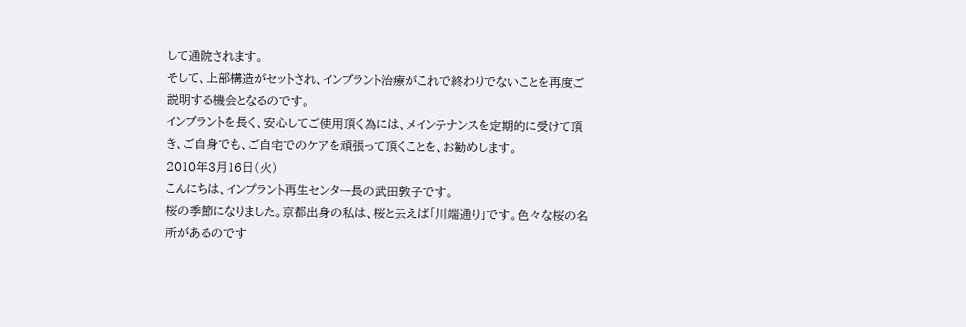して通院されます。
そして、上部構造がセットされ、インプラント治療がこれで終わりでないことを再度ご説明する機会となるのです。
インプラントを長く、安心してご使用頂く為には、メインテナンスを定期的に受けて頂き、ご自身でも、ご自宅でのケアを頑張って頂くことを、お勧めします。
2010年3月16日(火)
こんにちは、インプラント再生センター長の武田敦子です。
桜の季節になりました。京都出身の私は、桜と云えば「川端通り」です。色々な桜の名所があるのです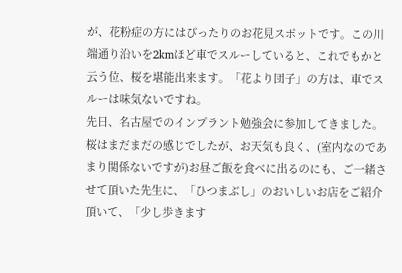が、花粉症の方にはぴったりのお花見スポットです。この川端通り沿いを2kmほど車でスルーしていると、これでもかと云う位、桜を堪能出来ます。「花より団子」の方は、車でスルーは味気ないですね。
先日、名古屋でのインプラント勉強会に参加してきました。桜はまだまだの感じでしたが、お天気も良く、(室内なのであまり関係ないですが)お昼ご飯を食べに出るのにも、ご一緒させて頂いた先生に、「ひつまぶし」のおいしいお店をご紹介頂いて、「少し歩きます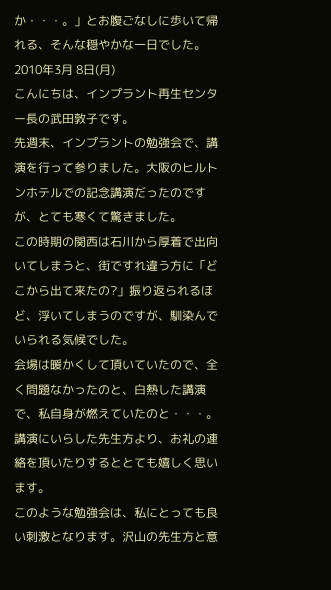か・・・。」とお腹ごなしに歩いて帰れる、そんな穏やかな一日でした。
2010年3月 8日(月)
こんにちは、インプラント再生センター長の武田敦子です。
先週末、インプラントの勉強会で、講演を行って参りました。大阪のヒルトンホテルでの記念講演だったのですが、とても寒くて驚きました。
この時期の関西は石川から厚着で出向いてしまうと、街ですれ違う方に「どこから出て来たの?」振り返られるほど、浮いてしまうのですが、馴染んでいられる気候でした。
会場は暖かくして頂いていたので、全く問題なかったのと、白熱した講演で、私自身が燃えていたのと・・・。講演にいらした先生方より、お礼の連絡を頂いたりするととても嬉しく思います。
このような勉強会は、私にとっても良い刺激となります。沢山の先生方と意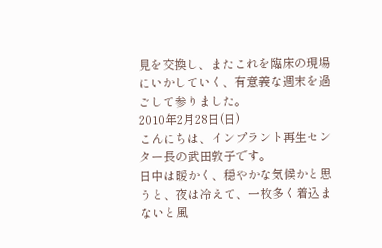見を交換し、またこれを臨床の現場にいかしていく、有意義な週末を過ごして参りました。
2010年2月28日(日)
こんにちは、インプラント再生センター長の武田敦子です。
日中は暖かく、穏やかな気候かと思うと、夜は冷えて、一枚多く着込まないと風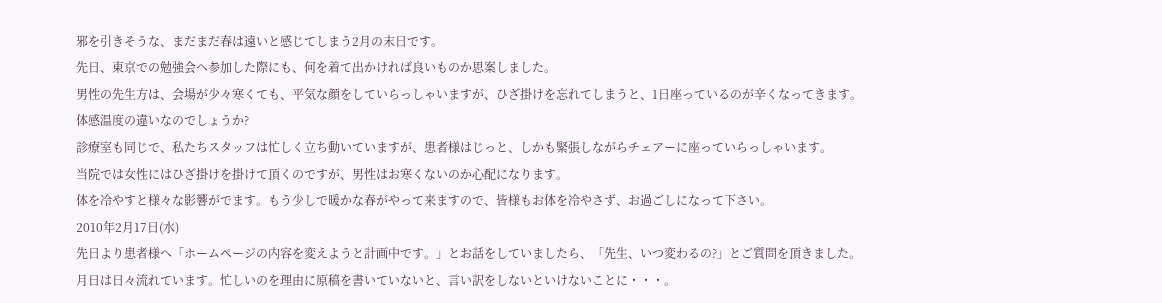邪を引きそうな、まだまだ春は遠いと感じてしまう2月の末日です。
先日、東京での勉強会へ参加した際にも、何を着て出かければ良いものか思案しました。
男性の先生方は、会場が少々寒くても、平気な顔をしていらっしゃいますが、ひざ掛けを忘れてしまうと、1日座っているのが辛くなってきます。
体感温度の違いなのでしょうか?
診療室も同じで、私たちスタッフは忙しく立ち動いていますが、患者様はじっと、しかも緊張しながらチェアーに座っていらっしゃいます。
当院では女性にはひざ掛けを掛けて頂くのですが、男性はお寒くないのか心配になります。
体を冷やすと様々な影響がでます。もう少しで暖かな春がやって来ますので、皆様もお体を冷やさず、お過ごしになって下さい。
2010年2月17日(水)
先日より患者様へ「ホームページの内容を変えようと計画中です。」とお話をしていましたら、「先生、いつ変わるの?」とご質問を頂きました。
月日は日々流れています。忙しいのを理由に原稿を書いていないと、言い訳をしないといけないことに・・・。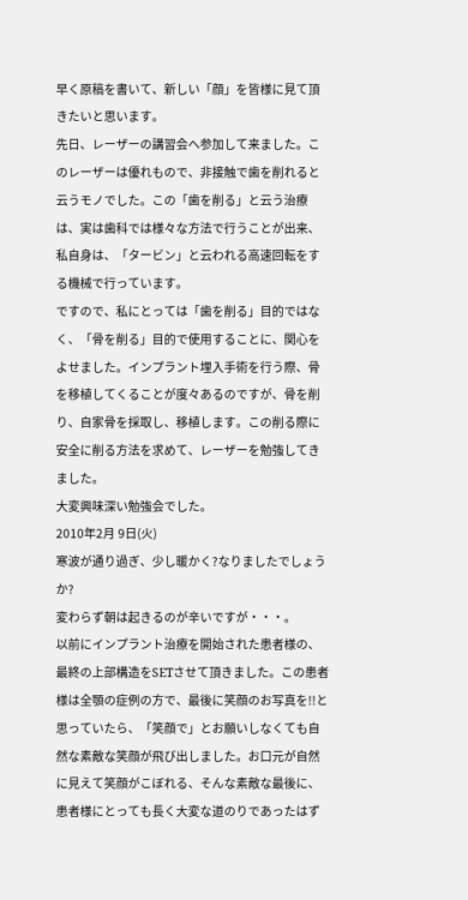早く原稿を書いて、新しい「顔」を皆様に見て頂きたいと思います。
先日、レーザーの講習会へ参加して来ました。このレーザーは優れもので、非接触で歯を削れると云うモノでした。この「歯を削る」と云う治療は、実は歯科では様々な方法で行うことが出来、私自身は、「タービン」と云われる高速回転をする機械で行っています。
ですので、私にとっては「歯を削る」目的ではなく、「骨を削る」目的で使用することに、関心をよせました。インプラント埋入手術を行う際、骨を移植してくることが度々あるのですが、骨を削り、自家骨を採取し、移植します。この削る際に安全に削る方法を求めて、レーザーを勉強してきました。
大変興味深い勉強会でした。
2010年2月 9日(火)
寒波が通り過ぎ、少し暖かく?なりましたでしょうか?
変わらず朝は起きるのが辛いですが・・・。
以前にインプラント治療を開始された患者様の、最終の上部構造をSETさせて頂きました。この患者様は全顎の症例の方で、最後に笑顔のお写真を!!と思っていたら、「笑顔で」とお願いしなくても自然な素敵な笑顔が飛び出しました。お口元が自然に見えて笑顔がこぼれる、そんな素敵な最後に、患者様にとっても長く大変な道のりであったはず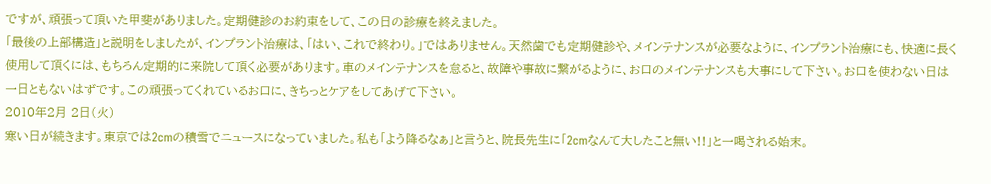ですが、頑張って頂いた甲斐がありました。定期健診のお約束をして、この日の診療を終えました。
「最後の上部構造」と説明をしましたが、インプラント治療は、「はい、これで終わり。」ではありません。天然歯でも定期健診や、メインテナンスが必要なように、インプラント治療にも、快適に長く使用して頂くには、もちろん定期的に来院して頂く必要があります。車のメインテナンスを怠ると、故障や事故に繋がるように、お口のメインテナンスも大事にして下さい。お口を使わない日は一日ともないはずです。この頑張ってくれているお口に、きちっとケアをしてあげて下さい。
2010年2月 2日(火)
寒い日が続きます。東京では2cmの積雪でニュースになっていました。私も「よう降るなぁ」と言うと、院長先生に「2cmなんて大したこと無い!!」と一喝される始末。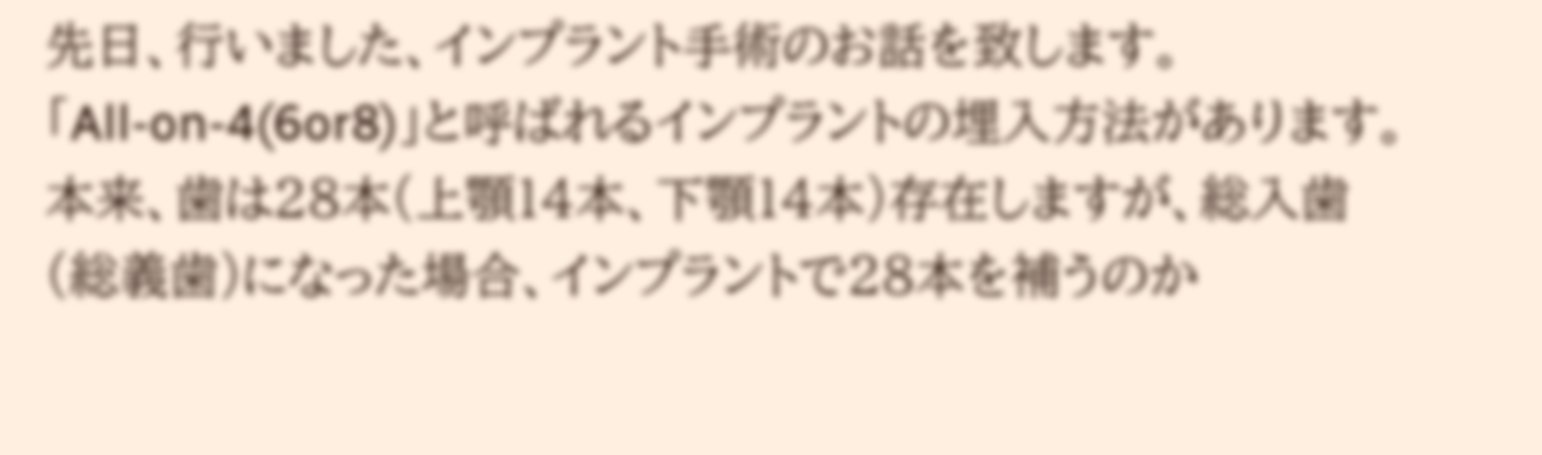先日、行いました、インプラント手術のお話を致します。
「All-on-4(6or8)」と呼ばれるインプラントの埋入方法があります。
本来、歯は28本(上顎14本、下顎14本)存在しますが、総入歯(総義歯)になった場合、インプラントで28本を補うのか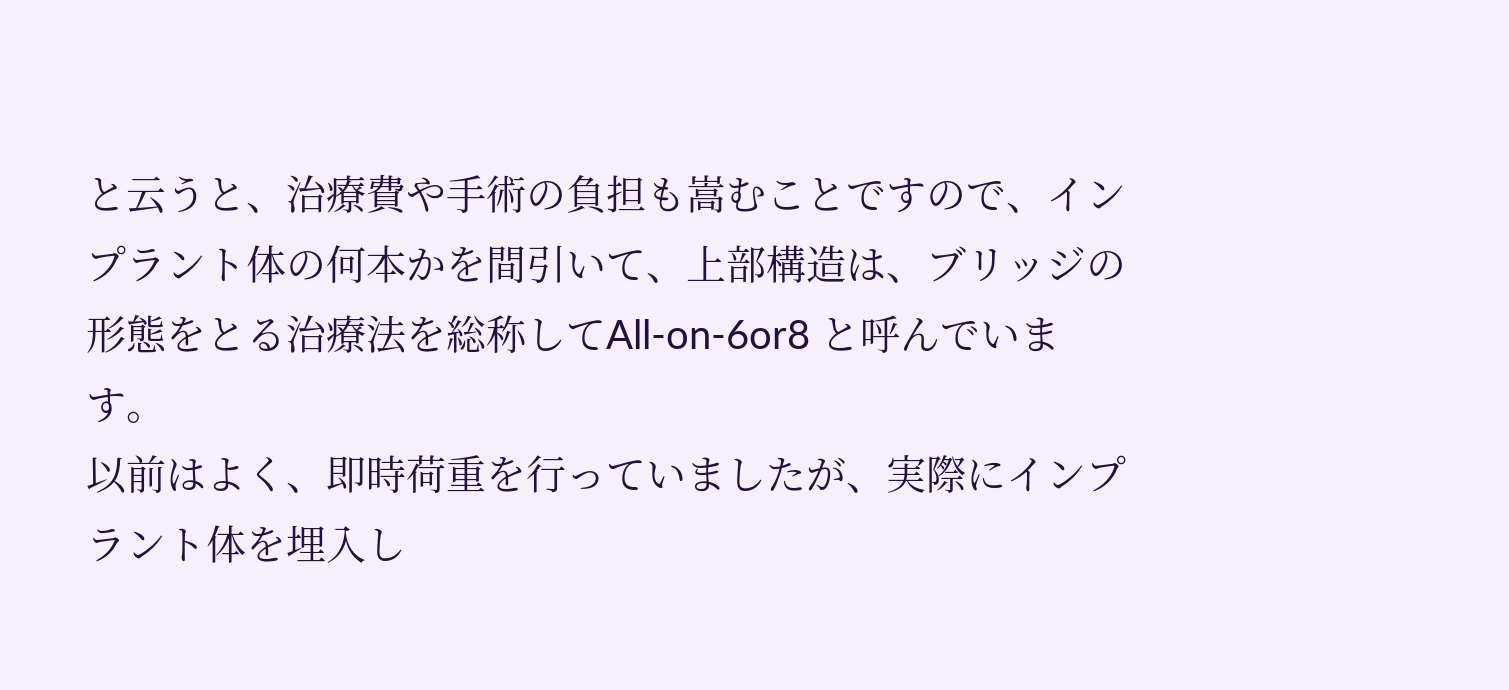と云うと、治療費や手術の負担も嵩むことですので、インプラント体の何本かを間引いて、上部構造は、ブリッジの形態をとる治療法を総称してAll-on-6or8 と呼んでいます。
以前はよく、即時荷重を行っていましたが、実際にインプラント体を埋入し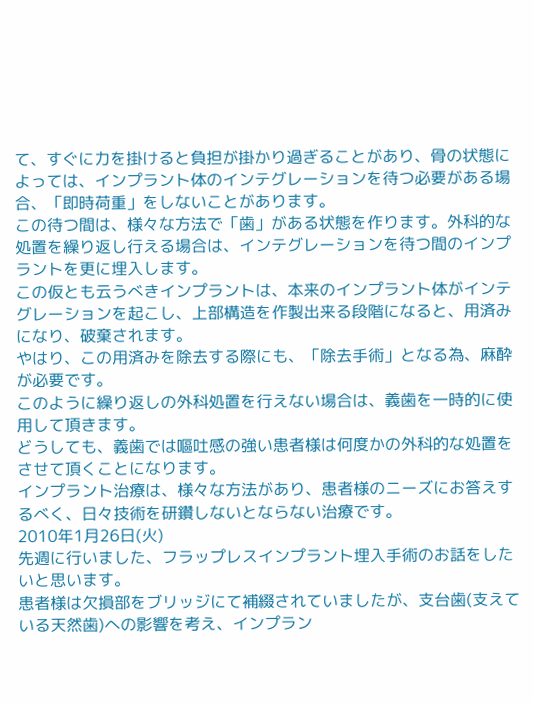て、すぐに力を掛けると負担が掛かり過ぎることがあり、骨の状態によっては、インプラント体のインテグレーションを待つ必要がある場合、「即時荷重」をしないことがあります。
この待つ間は、様々な方法で「歯」がある状態を作ります。外科的な処置を繰り返し行える場合は、インテグレーションを待つ間のインプラントを更に埋入します。
この仮とも云うべきインプラントは、本来のインプラント体がインテグレーションを起こし、上部構造を作製出来る段階になると、用済みになり、破棄されます。
やはり、この用済みを除去する際にも、「除去手術」となる為、麻酔が必要です。
このように繰り返しの外科処置を行えない場合は、義歯を一時的に使用して頂きます。
どうしても、義歯では嘔吐感の強い患者様は何度かの外科的な処置をさせて頂くことになります。
インプラント治療は、様々な方法があり、患者様のニーズにお答えするべく、日々技術を研鑽しないとならない治療です。
2010年1月26日(火)
先週に行いました、フラップレスインプラント埋入手術のお話をしたいと思います。
患者様は欠損部をブリッジにて補綴されていましたが、支台歯(支えている天然歯)への影響を考え、インプラン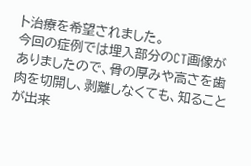ト治療を希望されました。
今回の症例では埋入部分のCT画像がありましたので、骨の厚みや高さを歯肉を切開し、剥離しなくても、知ることが出来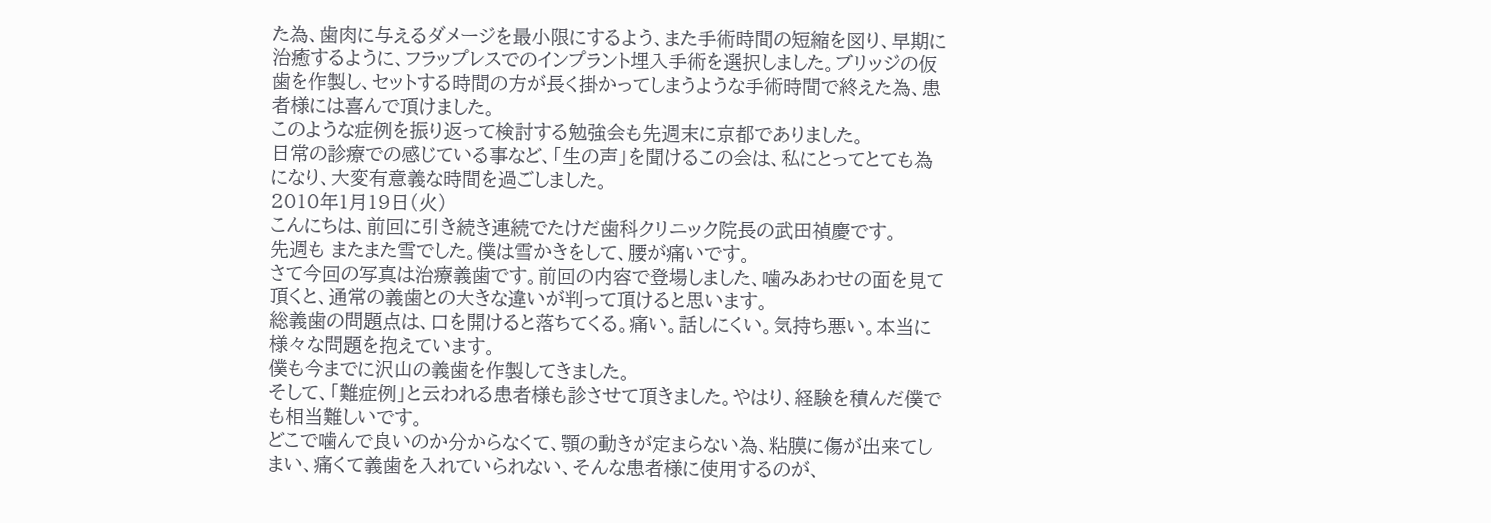た為、歯肉に与えるダメージを最小限にするよう、また手術時間の短縮を図り、早期に治癒するように、フラップレスでのインプラント埋入手術を選択しました。ブリッジの仮歯を作製し、セットする時間の方が長く掛かってしまうような手術時間で終えた為、患者様には喜んで頂けました。
このような症例を振り返って検討する勉強会も先週末に京都でありました。
日常の診療での感じている事など、「生の声」を聞けるこの会は、私にとってとても為になり、大変有意義な時間を過ごしました。
2010年1月19日(火)
こんにちは、前回に引き続き連続でたけだ歯科クリニック院長の武田禎慶です。
先週も またまた雪でした。僕は雪かきをして、腰が痛いです。
さて今回の写真は治療義歯です。前回の内容で登場しました、噛みあわせの面を見て頂くと、通常の義歯との大きな違いが判って頂けると思います。
総義歯の問題点は、口を開けると落ちてくる。痛い。話しにくい。気持ち悪い。本当に様々な問題を抱えています。
僕も今までに沢山の義歯を作製してきました。
そして、「難症例」と云われる患者様も診させて頂きました。やはり、経験を積んだ僕でも相当難しいです。
どこで噛んで良いのか分からなくて、顎の動きが定まらない為、粘膜に傷が出来てしまい、痛くて義歯を入れていられない、そんな患者様に使用するのが、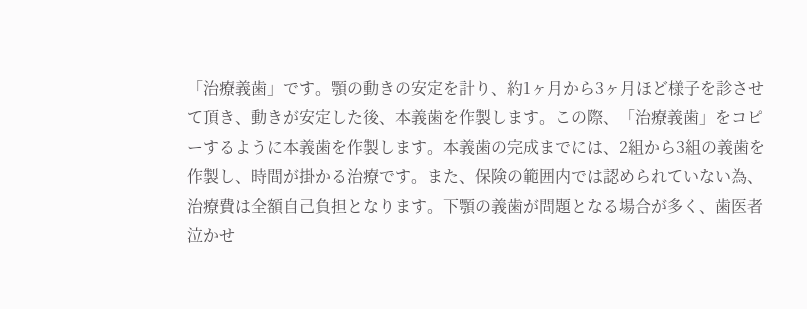「治療義歯」です。顎の動きの安定を計り、約1ヶ月から3ヶ月ほど様子を診させて頂き、動きが安定した後、本義歯を作製します。この際、「治療義歯」をコピーするように本義歯を作製します。本義歯の完成までには、2組から3組の義歯を作製し、時間が掛かる治療です。また、保険の範囲内では認められていない為、治療費は全額自己負担となります。下顎の義歯が問題となる場合が多く、歯医者泣かせ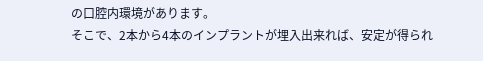の口腔内環境があります。
そこで、2本から4本のインプラントが埋入出来れば、安定が得られ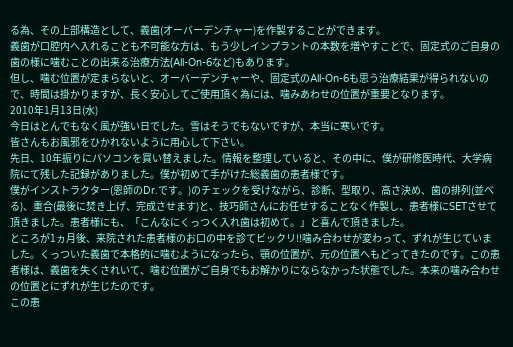る為、その上部構造として、義歯(オーバーデンチャー)を作製することができます。
義歯が口腔内へ入れることも不可能な方は、もう少しインプラントの本数を増やすことで、固定式のご自身の歯の様に噛むことの出来る治療方法(All-On-6など)もあります。
但し、噛む位置が定まらないと、オーバーデンチャーや、固定式のAll-On-6も思う治療結果が得られないので、時間は掛かりますが、長く安心してご使用頂く為には、噛みあわせの位置が重要となります。
2010年1月13日(水)
今日はとんでもなく風が強い日でした。雪はそうでもないですが、本当に寒いです。
皆さんもお風邪をひかれないように用心して下さい。
先日、10年振りにパソコンを買い替えました。情報を整理していると、その中に、僕が研修医時代、大学病院にて残した記録がありました。僕が初めて手がけた総義歯の患者様です。
僕がインストラクター(恩師のDr.です。)のチェックを受けながら、診断、型取り、高さ決め、歯の排列(並べる)、重合(最後に焚き上げ、完成させます)と、技巧師さんにお任せすることなく作製し、患者様にSETさせて頂きました。患者様にも、「こんなにくっつく入れ歯は初めて。」と喜んで頂きました。
ところが1ヵ月後、来院された患者様のお口の中を診てビックリ!!噛み合わせが変わって、ずれが生じていました。くっついた義歯で本格的に噛むようになったら、顎の位置が、元の位置へもどってきたのです。この患者様は、義歯を失くされいて、噛む位置がご自身でもお解かりにならなかった状態でした。本来の噛み合わせの位置とにずれが生じたのです。
この患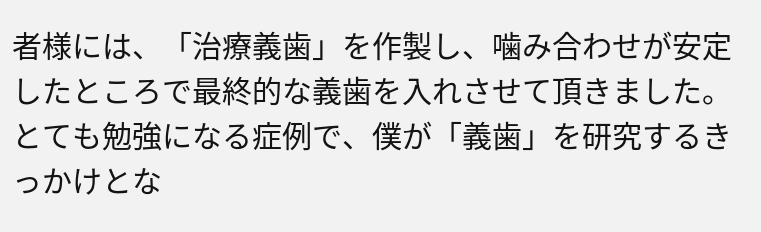者様には、「治療義歯」を作製し、噛み合わせが安定したところで最終的な義歯を入れさせて頂きました。とても勉強になる症例で、僕が「義歯」を研究するきっかけとな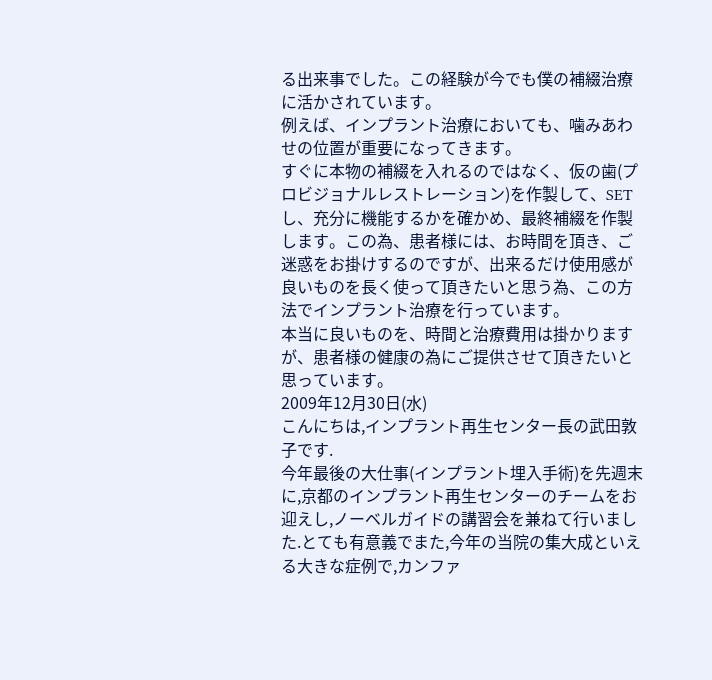る出来事でした。この経験が今でも僕の補綴治療に活かされています。
例えば、インプラント治療においても、噛みあわせの位置が重要になってきます。
すぐに本物の補綴を入れるのではなく、仮の歯(プロビジョナルレストレーション)を作製して、SETし、充分に機能するかを確かめ、最終補綴を作製します。この為、患者様には、お時間を頂き、ご迷惑をお掛けするのですが、出来るだけ使用感が良いものを長く使って頂きたいと思う為、この方法でインプラント治療を行っています。
本当に良いものを、時間と治療費用は掛かりますが、患者様の健康の為にご提供させて頂きたいと思っています。
2009年12月30日(水)
こんにちは,インプラント再生センター長の武田敦子です.
今年最後の大仕事(インプラント埋入手術)を先週末に,京都のインプラント再生センターのチームをお迎えし,ノーベルガイドの講習会を兼ねて行いました.とても有意義でまた,今年の当院の集大成といえる大きな症例で,カンファ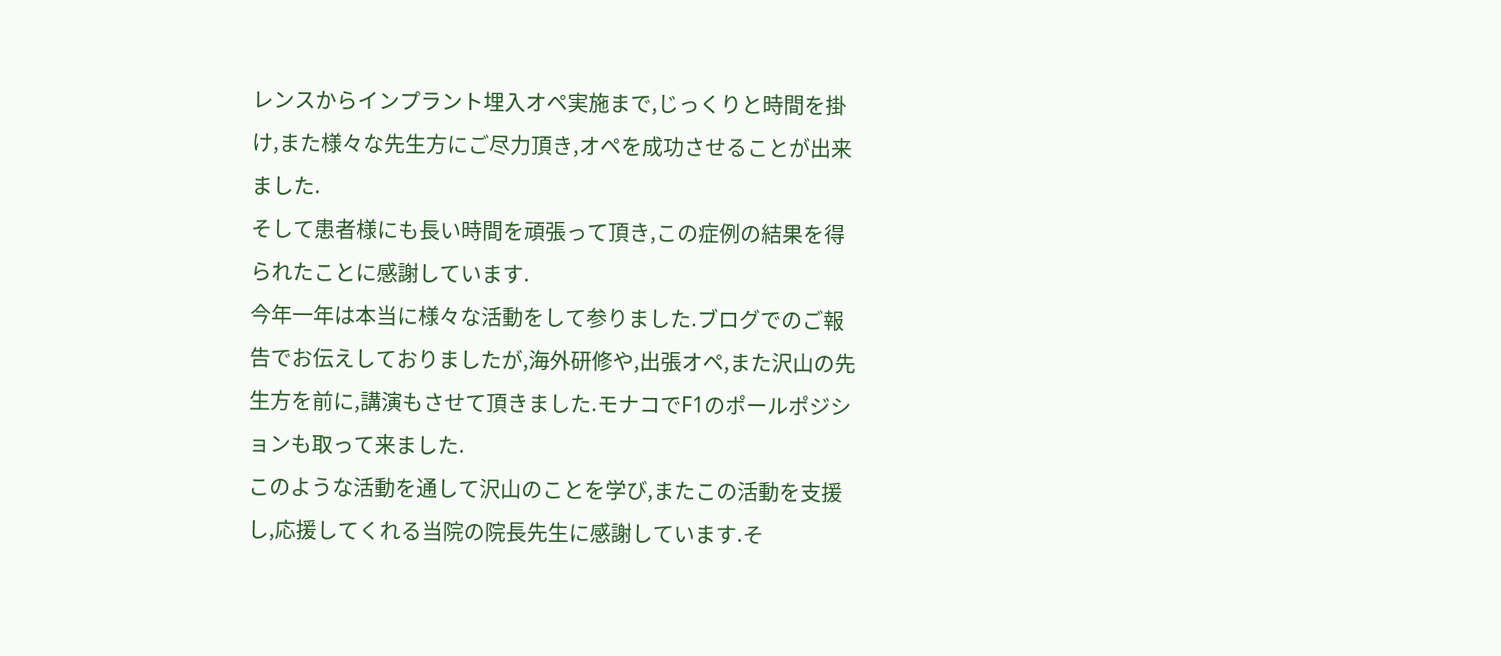レンスからインプラント埋入オペ実施まで,じっくりと時間を掛け,また様々な先生方にご尽力頂き,オペを成功させることが出来ました.
そして患者様にも長い時間を頑張って頂き,この症例の結果を得られたことに感謝しています.
今年一年は本当に様々な活動をして参りました.ブログでのご報告でお伝えしておりましたが,海外研修や,出張オペ,また沢山の先生方を前に,講演もさせて頂きました.モナコでF1のポールポジションも取って来ました.
このような活動を通して沢山のことを学び,またこの活動を支援し,応援してくれる当院の院長先生に感謝しています.そ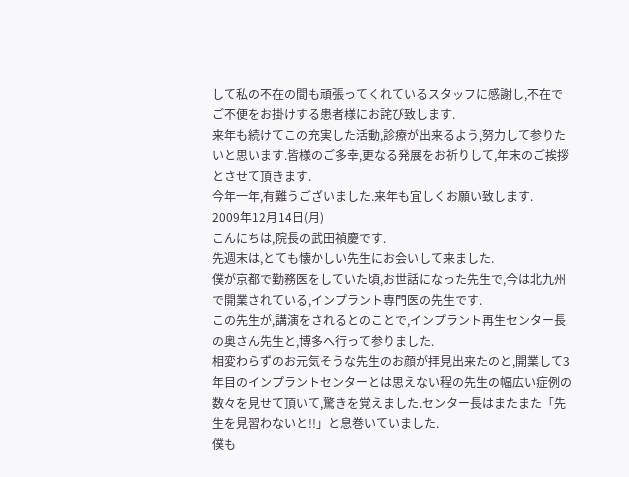して私の不在の間も頑張ってくれているスタッフに感謝し,不在でご不便をお掛けする患者様にお詫び致します.
来年も続けてこの充実した活動,診療が出来るよう,努力して参りたいと思います.皆様のご多幸,更なる発展をお祈りして,年末のご挨拶とさせて頂きます.
今年一年,有難うございました.来年も宜しくお願い致します.
2009年12月14日(月)
こんにちは,院長の武田禎慶です.
先週末は,とても懐かしい先生にお会いして来ました.
僕が京都で勤務医をしていた頃,お世話になった先生で,今は北九州で開業されている,インプラント専門医の先生です.
この先生が,講演をされるとのことで,インプラント再生センター長の奥さん先生と,博多へ行って参りました.
相変わらずのお元気そうな先生のお顔が拝見出来たのと,開業して3年目のインプラントセンターとは思えない程の先生の幅広い症例の数々を見せて頂いて,驚きを覚えました.センター長はまたまた「先生を見習わないと!!」と息巻いていました.
僕も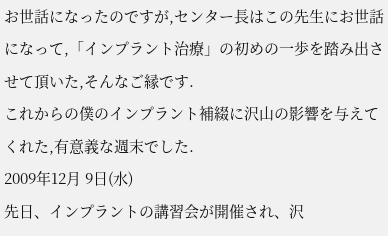お世話になったのですが,センター長はこの先生にお世話になって,「インプラント治療」の初めの一歩を踏み出させて頂いた,そんなご縁です.
これからの僕のインプラント補綴に沢山の影響を与えてくれた,有意義な週末でした.
2009年12月 9日(水)
先日、インプラントの講習会が開催され、沢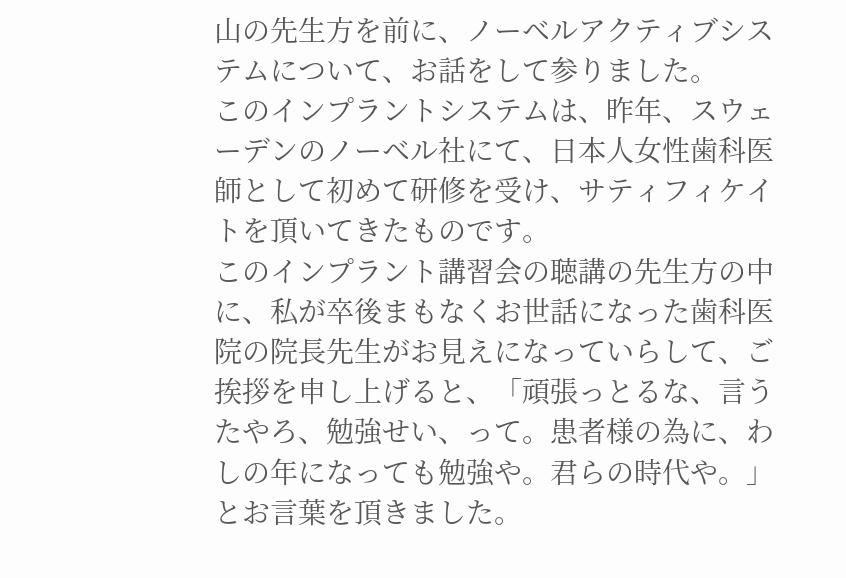山の先生方を前に、ノーベルアクティブシステムについて、お話をして参りました。
このインプラントシステムは、昨年、スウェーデンのノーベル社にて、日本人女性歯科医師として初めて研修を受け、サティフィケイトを頂いてきたものです。
このインプラント講習会の聴講の先生方の中に、私が卒後まもなくお世話になった歯科医院の院長先生がお見えになっていらして、ご挨拶を申し上げると、「頑張っとるな、言うたやろ、勉強せい、って。患者様の為に、わしの年になっても勉強や。君らの時代や。」とお言葉を頂きました。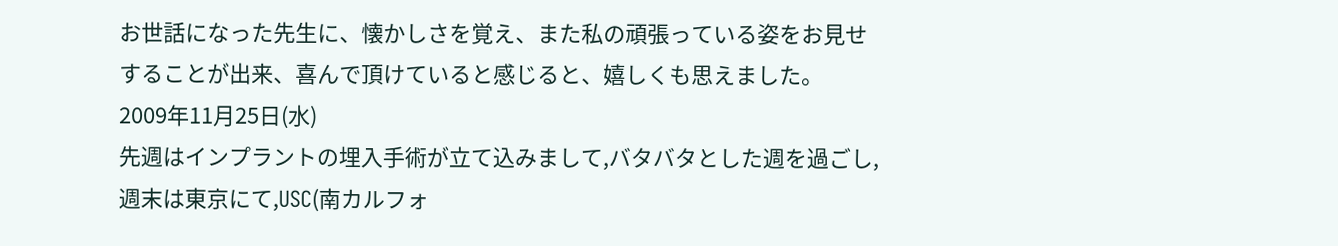お世話になった先生に、懐かしさを覚え、また私の頑張っている姿をお見せすることが出来、喜んで頂けていると感じると、嬉しくも思えました。
2009年11月25日(水)
先週はインプラントの埋入手術が立て込みまして,バタバタとした週を過ごし,週末は東京にて,USC(南カルフォ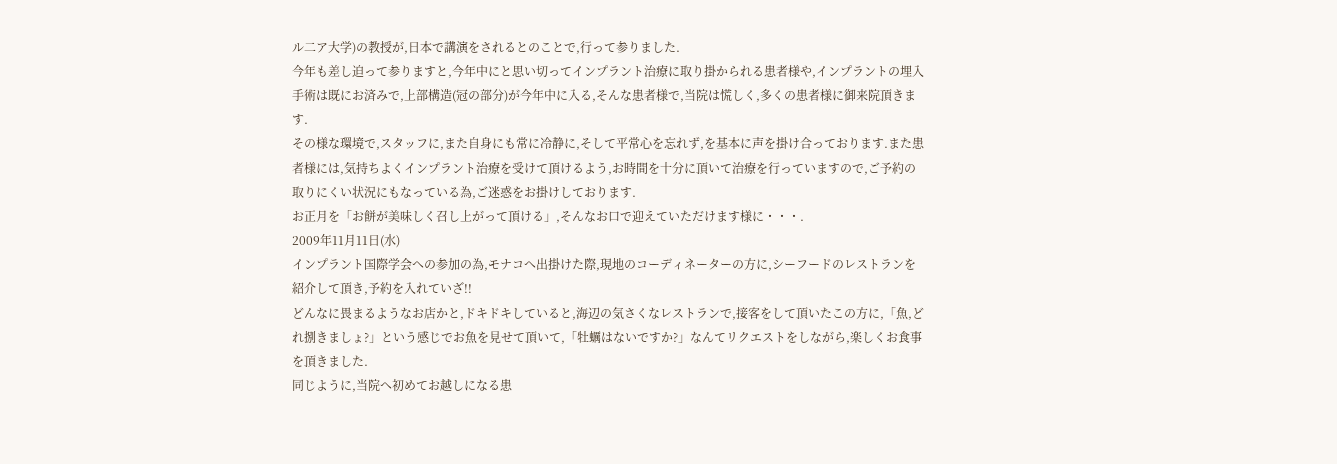ル二ア大学)の教授が,日本で講演をされるとのことで,行って参りました.
今年も差し迫って参りますと,今年中にと思い切ってインプラント治療に取り掛かられる患者様や,インプラントの埋入手術は既にお済みで,上部構造(冠の部分)が今年中に入る,そんな患者様で,当院は慌しく,多くの患者様に御来院頂きます.
その様な環境で,スタッフに,また自身にも常に冷静に,そして平常心を忘れず,を基本に声を掛け合っております.また患者様には,気持ちよくインプラント治療を受けて頂けるよう,お時間を十分に頂いて治療を行っていますので,ご予約の取りにくい状況にもなっている為,ご迷惑をお掛けしております.
お正月を「お餅が美味しく召し上がって頂ける」,そんなお口で迎えていただけます様に・・・.
2009年11月11日(水)
インプラント国際学会への参加の為,モナコへ出掛けた際,現地のコーディネーターの方に,シーフードのレストランを紹介して頂き,予約を入れていざ!!
どんなに畏まるようなお店かと,ドキドキしていると,海辺の気さくなレストランで,接客をして頂いたこの方に,「魚,どれ捌きましょ?」という感じでお魚を見せて頂いて,「牡蠣はないですか?」なんてリクエストをしながら,楽しくお食事を頂きました.
同じように,当院へ初めてお越しになる患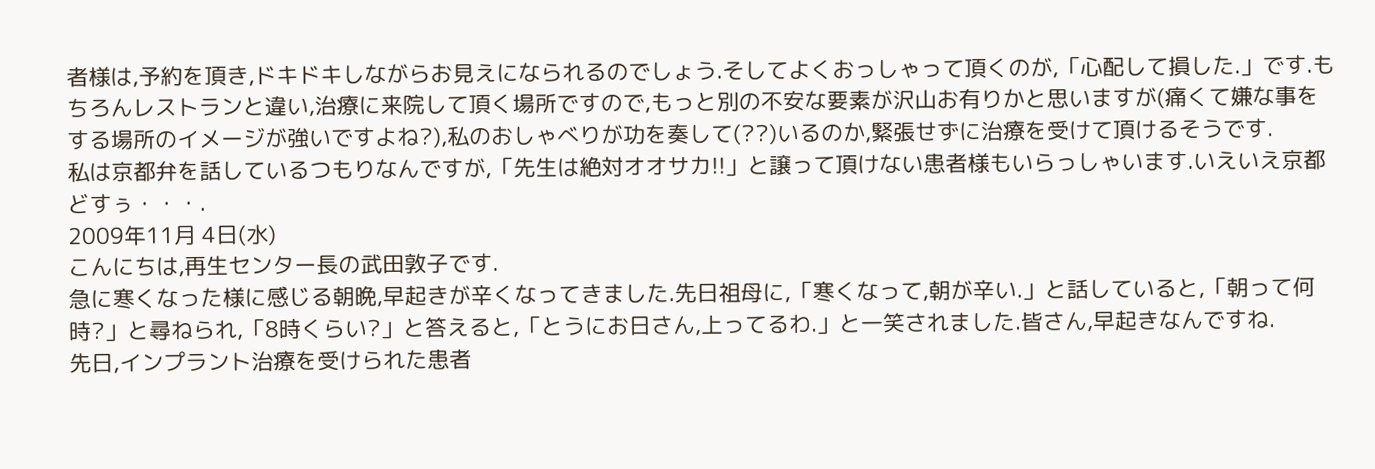者様は,予約を頂き,ドキドキしながらお見えになられるのでしょう.そしてよくおっしゃって頂くのが,「心配して損した.」です.もちろんレストランと違い,治療に来院して頂く場所ですので,もっと別の不安な要素が沢山お有りかと思いますが(痛くて嫌な事をする場所のイメージが強いですよね?),私のおしゃべりが功を奏して(??)いるのか,緊張せずに治療を受けて頂けるそうです.
私は京都弁を話しているつもりなんですが,「先生は絶対オオサカ!!」と譲って頂けない患者様もいらっしゃいます.いえいえ京都どすぅ・・・.
2009年11月 4日(水)
こんにちは,再生センター長の武田敦子です.
急に寒くなった様に感じる朝晩,早起きが辛くなってきました.先日祖母に,「寒くなって,朝が辛い.」と話していると,「朝って何時?」と尋ねられ,「8時くらい?」と答えると,「とうにお日さん,上ってるわ.」と一笑されました.皆さん,早起きなんですね.
先日,インプラント治療を受けられた患者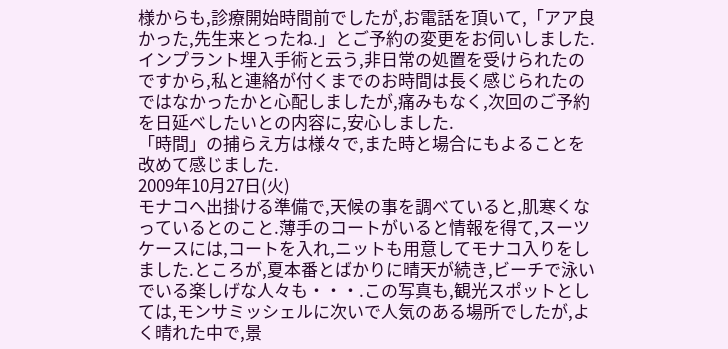様からも,診療開始時間前でしたが,お電話を頂いて,「アア良かった,先生来とったね.」とご予約の変更をお伺いしました.
インプラント埋入手術と云う,非日常の処置を受けられたのですから,私と連絡が付くまでのお時間は長く感じられたのではなかったかと心配しましたが,痛みもなく,次回のご予約を日延べしたいとの内容に,安心しました.
「時間」の捕らえ方は様々で,また時と場合にもよることを改めて感じました.
2009年10月27日(火)
モナコへ出掛ける準備で,天候の事を調べていると,肌寒くなっているとのこと.薄手のコートがいると情報を得て,スーツケースには,コートを入れ,ニットも用意してモナコ入りをしました.ところが,夏本番とばかりに晴天が続き,ビーチで泳いでいる楽しげな人々も・・・.この写真も,観光スポットとしては,モンサミッシェルに次いで人気のある場所でしたが,よく晴れた中で,景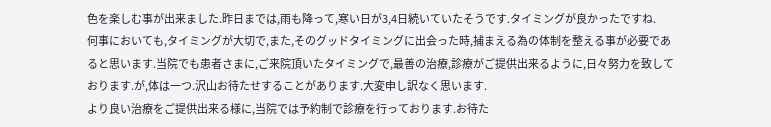色を楽しむ事が出来ました.昨日までは,雨も降って,寒い日が3,4日続いていたそうです.タイミングが良かったですね.
何事においても,タイミングが大切で,また,そのグッドタイミングに出会った時,捕まえる為の体制を整える事が必要であると思います.当院でも患者さまに,ご来院頂いたタイミングで,最善の治療,診療がご提供出来るように,日々努力を致しております.が,体は一つ.沢山お待たせすることがあります.大変申し訳なく思います.
より良い治療をご提供出来る様に,当院では予約制で診療を行っております.お待た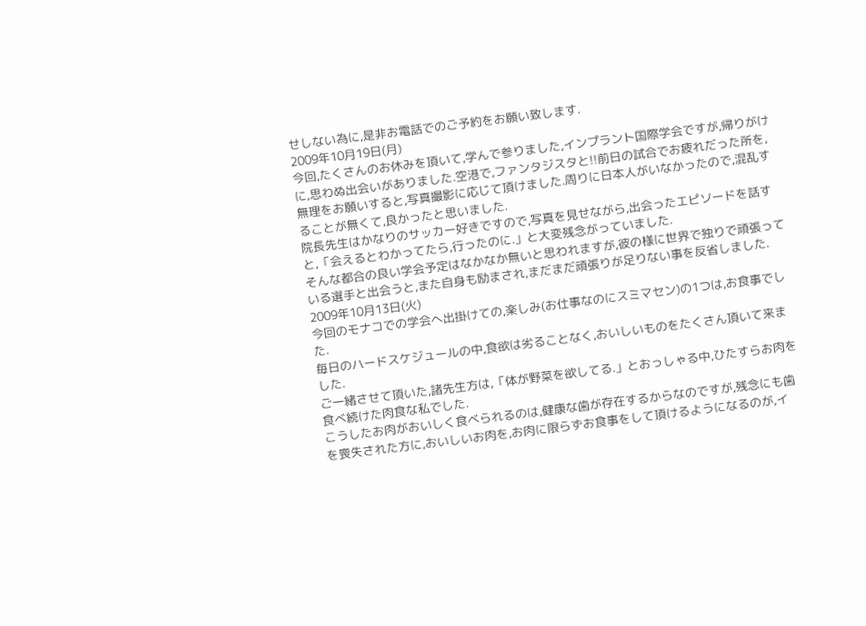せしない為に,是非お電話でのご予約をお願い致します.
2009年10月19日(月)
今回,たくさんのお休みを頂いて,学んで参りました,インプラント国際学会ですが,帰りがけに,思わぬ出会いがありました.空港で,ファンタジスタと!!前日の試合でお疲れだった所を,無理をお願いすると,写真撮影に応じて頂けました.周りに日本人がいなかったので,混乱することが無くて,良かったと思いました.
院長先生はかなりのサッカー好きですので,写真を見せながら,出会ったエピソードを話すと,「会えるとわかってたら,行ったのに.」と大変残念がっていました.
そんな都合の良い学会予定はなかなか無いと思われますが,彼の様に世界で独りで頑張っている選手と出会うと,また自身も励まされ,まだまだ頑張りが足りない事を反省しました.
2009年10月13日(火)
今回のモナコでの学会へ出掛けての,楽しみ(お仕事なのにスミマセン)の1つは,お食事でした.
毎日のハードスケジュールの中,食欲は劣ることなく,おいしいものをたくさん頂いて来ました.
ご一緒させて頂いた,諸先生方は,「体が野菜を欲してる.」とおっしゃる中,ひたすらお肉を食べ続けた肉食な私でした.
こうしたお肉がおいしく食べられるのは,健康な歯が存在するからなのですが,残念にも歯を喪失された方に,おいしいお肉を,お肉に限らずお食事をして頂けるようになるのが,イ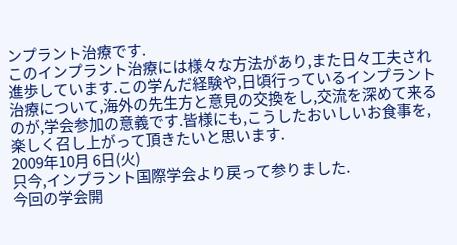ンプラント治療です.
このインプラント治療には様々な方法があり,また日々工夫され進歩しています.この学んだ経験や,日頃行っているインプラント治療について,海外の先生方と意見の交換をし,交流を深めて来るのが,学会参加の意義です.皆様にも,こうしたおいしいお食事を,楽しく召し上がって頂きたいと思います.
2009年10月 6日(火)
只今,インプラント国際学会より戻って参りました.
今回の学会開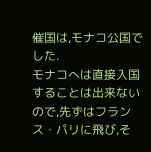催国は,モナコ公国でした.
モナコへは直接入国することは出来ないので,先ずはフランス・パリに飛び,そ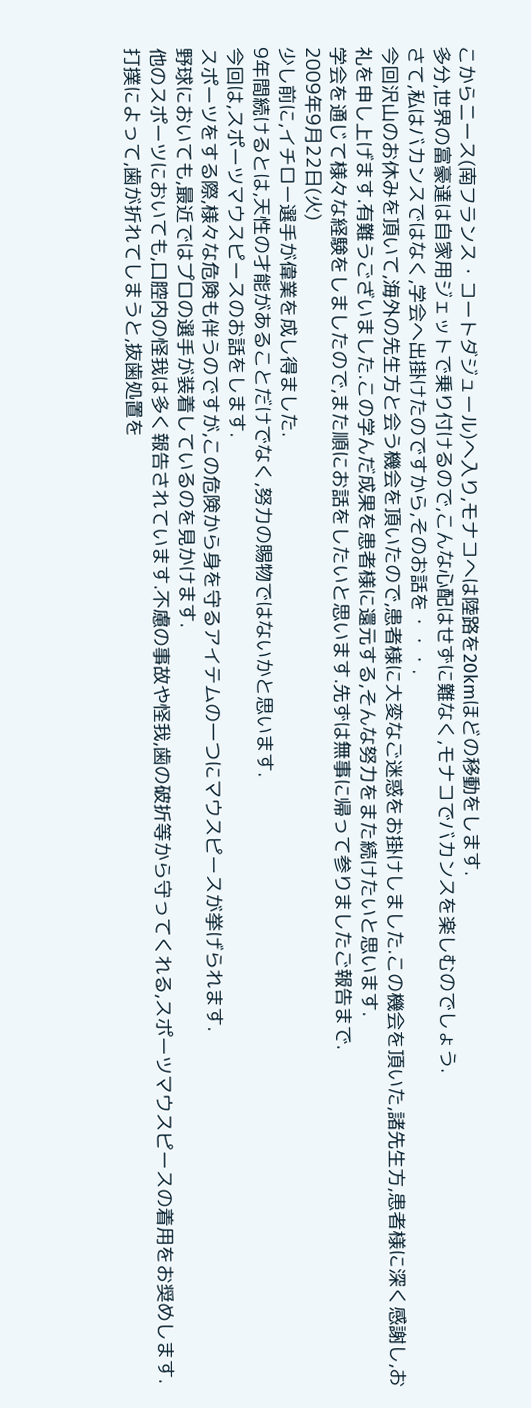こからニース(南フランス・コートダジュール)へ入り,モナコへは陸路を20kmほどの移動をします.
多分,世界の富豪達は自家用ジェットで乗り付けるので,こんな心配はせずに難なく,モナコでバカンスを楽しむのでしょう.
さて,私はバカンスではなく,学会へ出掛けたのですから,そのお話を・・・.
今回沢山のお休みを頂いて,海外の先生方と会う機会を頂いたので,患者様に大変なご迷惑をお掛けしました.この機会を頂いた,諸先生方,患者様に深く感謝し,お礼を申し上げます.有難うございました.この学んだ成果を患者様に還元する,そんな努力をまた続けたいと思います.
学会を通じて様々な経験をしましたので,また順にお話をしたいと思います.先ずは無事に帰って参りましたご報告まで.
2009年9月22日(火)
少し前に,イチロー選手が偉業を成し得ました.
9年間続けるとは,天性の才能があることだけでなく,努力の賜物ではないかと思います.
今回は,スポーツマウスピースのお話をします.
スポーツをする際,様々な危険も伴うのですが,この危険から身を守るアイテムの一つにマウスピースが挙げられます.
野球においても,最近ではプロの選手が装着しているのを見かけます.
他のスポーツにおいても,口腔内の怪我は多く報告されています.不慮の事故や怪我,歯の破折等から守ってくれる,スポーツマウスピースの着用をお奨めします.
打撲によって,歯が折れてしまうと,抜歯処置を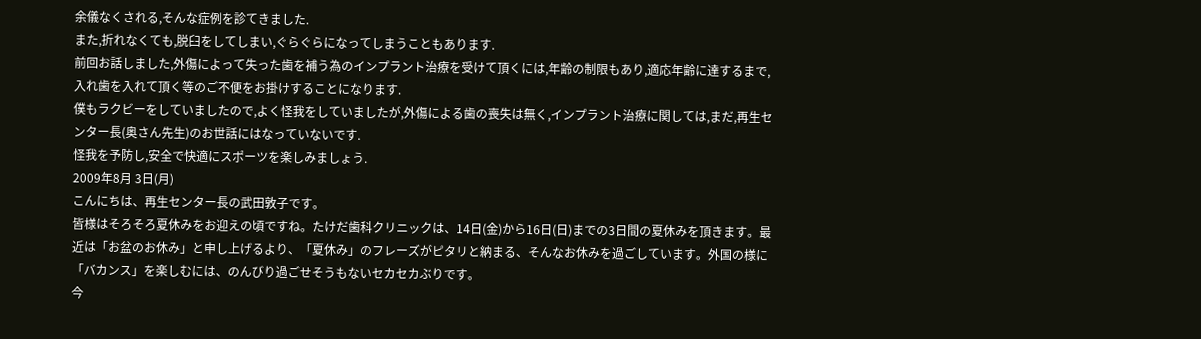余儀なくされる,そんな症例を診てきました.
また,折れなくても,脱臼をしてしまい,ぐらぐらになってしまうこともあります.
前回お話しました,外傷によって失った歯を補う為のインプラント治療を受けて頂くには,年齢の制限もあり,適応年齢に達するまで,入れ歯を入れて頂く等のご不便をお掛けすることになります.
僕もラクビーをしていましたので,よく怪我をしていましたが,外傷による歯の喪失は無く,インプラント治療に関しては,まだ,再生センター長(奥さん先生)のお世話にはなっていないです.
怪我を予防し,安全で快適にスポーツを楽しみましょう.
2009年8月 3日(月)
こんにちは、再生センター長の武田敦子です。
皆様はそろそろ夏休みをお迎えの頃ですね。たけだ歯科クリニックは、14日(金)から16日(日)までの3日間の夏休みを頂きます。最近は「お盆のお休み」と申し上げるより、「夏休み」のフレーズがピタリと納まる、そんなお休みを過ごしています。外国の様に「バカンス」を楽しむには、のんびり過ごせそうもないセカセカぶりです。
今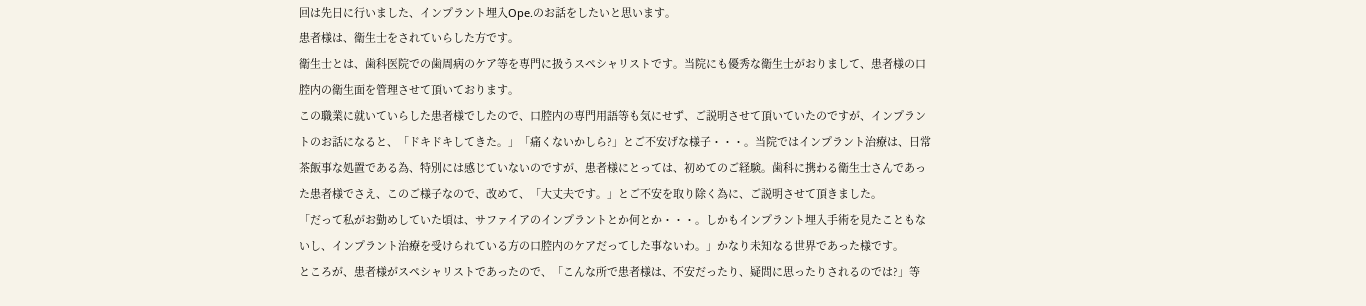回は先日に行いました、インプラント埋入Ope.のお話をしたいと思います。
患者様は、衛生士をされていらした方です。
衛生士とは、歯科医院での歯周病のケア等を専門に扱うスペシャリストです。当院にも優秀な衛生士がおりまして、患者様の口腔内の衛生面を管理させて頂いております。
この職業に就いていらした患者様でしたので、口腔内の専門用語等も気にせず、ご説明させて頂いていたのですが、インプラントのお話になると、「ドキドキしてきた。」「痛くないかしら?」とご不安げな様子・・・。当院ではインプラント治療は、日常茶飯事な処置である為、特別には感じていないのですが、患者様にとっては、初めてのご経験。歯科に携わる衛生士さんであった患者様でさえ、このご様子なので、改めて、「大丈夫です。」とご不安を取り除く為に、ご説明させて頂きました。
「だって私がお勤めしていた頃は、サファイアのインプラントとか何とか・・・。しかもインプラント埋入手術を見たこともないし、インプラント治療を受けられている方の口腔内のケアだってした事ないわ。」かなり未知なる世界であった様です。
ところが、患者様がスペシャリストであったので、「こんな所で患者様は、不安だったり、疑問に思ったりされるのでは?」等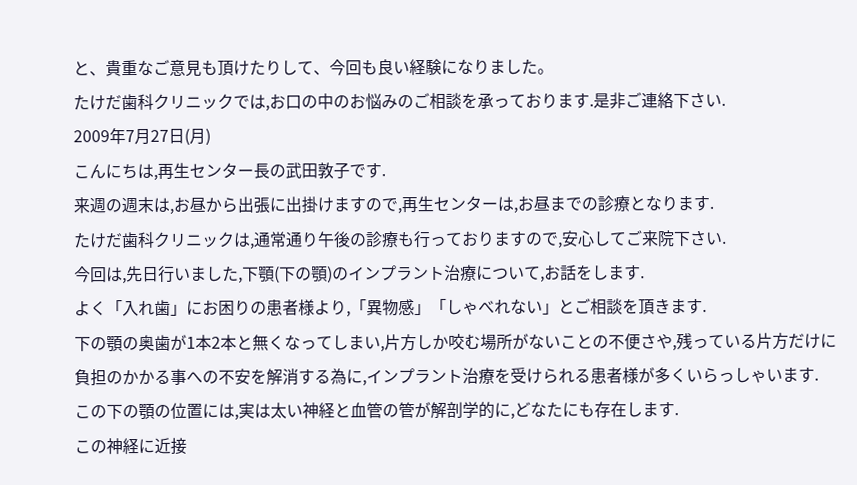と、貴重なご意見も頂けたりして、今回も良い経験になりました。
たけだ歯科クリニックでは,お口の中のお悩みのご相談を承っております.是非ご連絡下さい.
2009年7月27日(月)
こんにちは,再生センター長の武田敦子です.
来週の週末は,お昼から出張に出掛けますので,再生センターは,お昼までの診療となります.
たけだ歯科クリニックは,通常通り午後の診療も行っておりますので,安心してご来院下さい.
今回は,先日行いました,下顎(下の顎)のインプラント治療について,お話をします.
よく「入れ歯」にお困りの患者様より,「異物感」「しゃべれない」とご相談を頂きます.
下の顎の奥歯が1本2本と無くなってしまい,片方しか咬む場所がないことの不便さや,残っている片方だけに負担のかかる事への不安を解消する為に,インプラント治療を受けられる患者様が多くいらっしゃいます.
この下の顎の位置には,実は太い神経と血管の管が解剖学的に,どなたにも存在します.
この神経に近接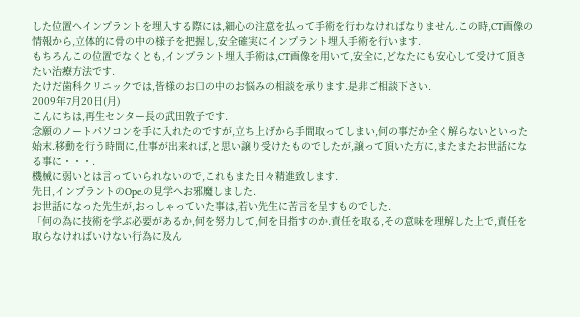した位置へインプラントを埋入する際には,細心の注意を払って手術を行わなければなりません.この時,CT画像の情報から,立体的に骨の中の様子を把握し,安全確実にインプラント埋入手術を行います.
もちろんこの位置でなくとも,インプラント埋入手術は,CT画像を用いて,安全に,どなたにも安心して受けて頂きたい治療方法です.
たけだ歯科クリニックでは,皆様のお口の中のお悩みの相談を承ります.是非ご相談下さい.
2009年7月20日(月)
こんにちは,再生センター長の武田敦子です.
念願のノートパソコンを手に入れたのですが,立ち上げから手間取ってしまい,何の事だか全く解らないといった始末.移動を行う時間に,仕事が出来れば,と思い譲り受けたものでしたが,譲って頂いた方に,またまたお世話になる事に・・・.
機械に弱いとは言っていられないので,これもまた日々精進致します.
先日,インプラントのOpe.の見学へお邪魔しました.
お世話になった先生が,おっしゃっていた事は,若い先生に苦言を呈すものでした.
「何の為に技術を学ぶ必要があるか,何を努力して,何を目指すのか.責任を取る,その意味を理解した上で,責任を取らなければいけない行為に及ん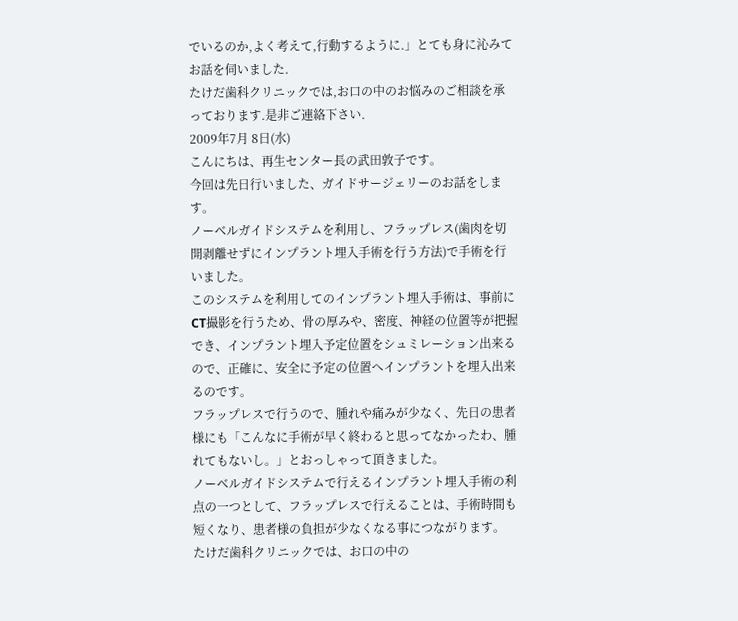でいるのか,よく考えて,行動するように.」とても身に沁みてお話を伺いました.
たけだ歯科クリニックでは,お口の中のお悩みのご相談を承っております.是非ご連絡下さい.
2009年7月 8日(水)
こんにちは、再生センター長の武田敦子です。
今回は先日行いました、ガイドサージェリーのお話をします。
ノーベルガイドシステムを利用し、フラップレス(歯肉を切開剥離せずにインプラント埋入手術を行う方法)で手術を行いました。
このシステムを利用してのインプラント埋入手術は、事前にCT撮影を行うため、骨の厚みや、密度、神経の位置等が把握でき、インプラント埋入予定位置をシュミレーション出来るので、正確に、安全に予定の位置へインプラントを埋入出来るのです。
フラップレスで行うので、腫れや痛みが少なく、先日の患者様にも「こんなに手術が早く終わると思ってなかったわ、腫れてもないし。」とおっしゃって頂きました。
ノーベルガイドシステムで行えるインプラント埋入手術の利点の一つとして、フラップレスで行えることは、手術時間も短くなり、患者様の負担が少なくなる事につながります。
たけだ歯科クリニックでは、お口の中の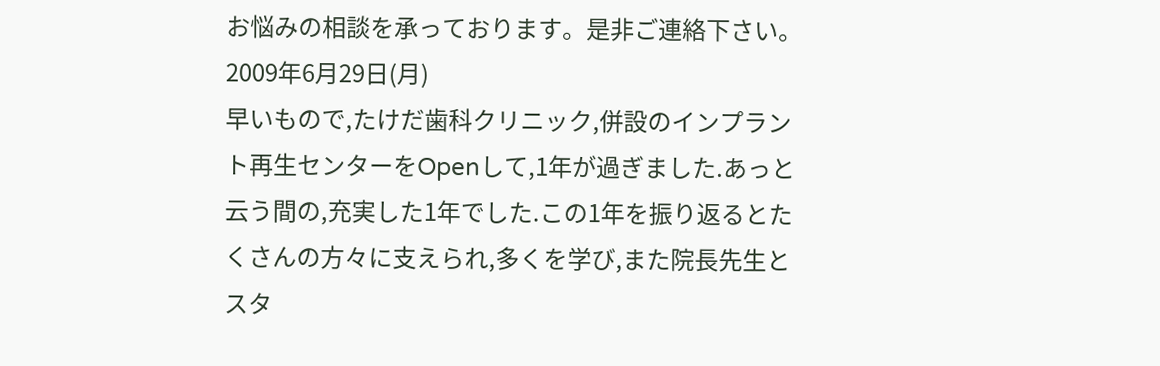お悩みの相談を承っております。是非ご連絡下さい。
2009年6月29日(月)
早いもので,たけだ歯科クリニック,併設のインプラント再生センターをOpenして,1年が過ぎました.あっと云う間の,充実した1年でした.この1年を振り返るとたくさんの方々に支えられ,多くを学び,また院長先生とスタ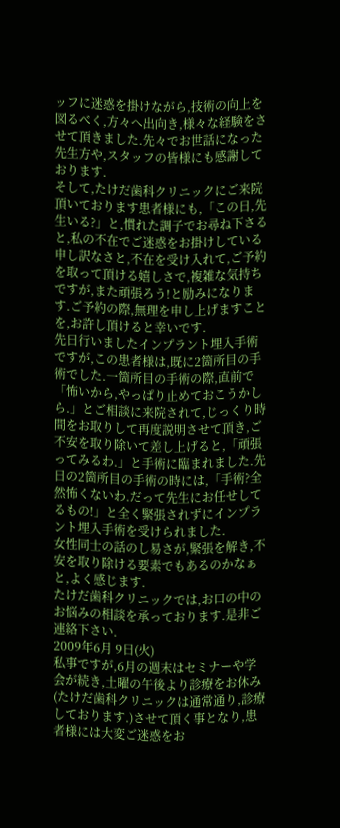ッフに迷惑を掛けながら,技術の向上を図るべく,方々へ出向き,様々な経験をさせて頂きました.先々でお世話になった先生方や,スタッフの皆様にも感謝しております.
そして,たけだ歯科クリニックにご来院頂いております患者様にも,「この日,先生いる?」と,慣れた調子でお尋ね下さると,私の不在でご迷惑をお掛けしている申し訳なさと,不在を受け入れて,ご予約を取って頂ける嬉しさで,複雑な気持ちですが,また頑張ろう!と励みになります.ご予約の際,無理を申し上げますことを,お許し頂けると幸いです.
先日行いましたインプラント埋入手術ですが,この患者様は,既に2箇所目の手術でした.一箇所目の手術の際,直前で「怖いから,やっぱり止めておこうかしら.」とご相談に来院されて,じっくり時間をお取りして再度説明させて頂き,ご不安を取り除いて差し上げると,「頑張ってみるわ.」と手術に臨まれました.先日の2箇所目の手術の時には,「手術?全然怖くないわ.だって先生にお任せしてるもの!」と全く緊張されずにインプラント埋入手術を受けられました.
女性同士の話のし易さが,緊張を解き,不安を取り除ける要素でもあるのかなぁと,よく感じます.
たけだ歯科クリニックでは,お口の中のお悩みの相談を承っております.是非ご連絡下さい.
2009年6月 9日(火)
私事ですが,6月の週末はセミナーや学会が続き,土曜の午後より診療をお休み(たけだ歯科クリニックは通常通り,診療しております.)させて頂く事となり,患者様には大変ご迷惑をお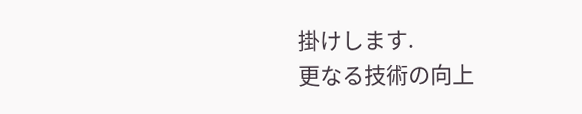掛けします.
更なる技術の向上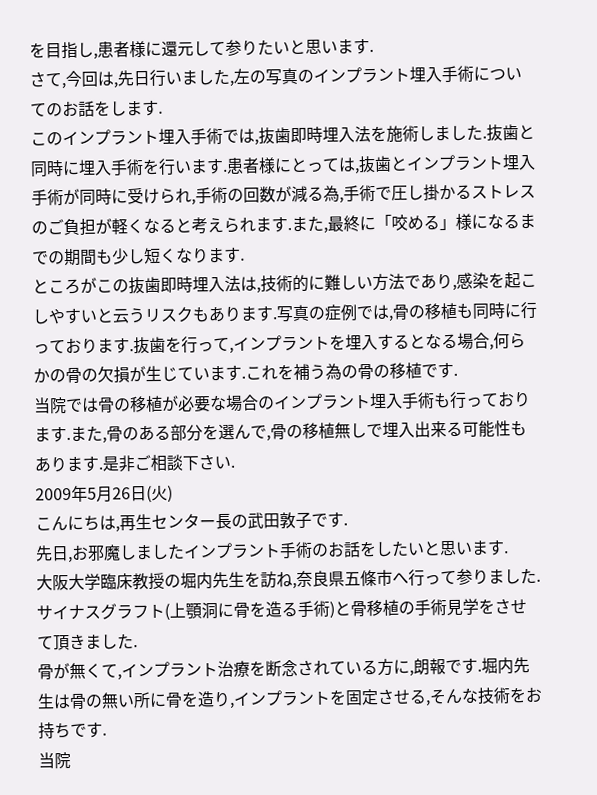を目指し,患者様に還元して参りたいと思います.
さて,今回は,先日行いました,左の写真のインプラント埋入手術についてのお話をします.
このインプラント埋入手術では,抜歯即時埋入法を施術しました.抜歯と同時に埋入手術を行います.患者様にとっては,抜歯とインプラント埋入手術が同時に受けられ,手術の回数が減る為,手術で圧し掛かるストレスのご負担が軽くなると考えられます.また,最終に「咬める」様になるまでの期間も少し短くなります.
ところがこの抜歯即時埋入法は,技術的に難しい方法であり,感染を起こしやすいと云うリスクもあります.写真の症例では,骨の移植も同時に行っております.抜歯を行って,インプラントを埋入するとなる場合,何らかの骨の欠損が生じています.これを補う為の骨の移植です.
当院では骨の移植が必要な場合のインプラント埋入手術も行っております.また,骨のある部分を選んで,骨の移植無しで埋入出来る可能性もあります.是非ご相談下さい.
2009年5月26日(火)
こんにちは,再生センター長の武田敦子です.
先日,お邪魔しましたインプラント手術のお話をしたいと思います.
大阪大学臨床教授の堀内先生を訪ね,奈良県五條市へ行って参りました.
サイナスグラフト(上顎洞に骨を造る手術)と骨移植の手術見学をさせて頂きました.
骨が無くて,インプラント治療を断念されている方に,朗報です.堀内先生は骨の無い所に骨を造り,インプラントを固定させる,そんな技術をお持ちです.
当院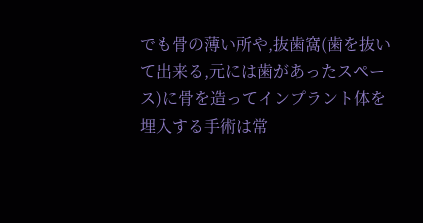でも骨の薄い所や,抜歯窩(歯を抜いて出来る,元には歯があったスペース)に骨を造ってインプラント体を埋入する手術は常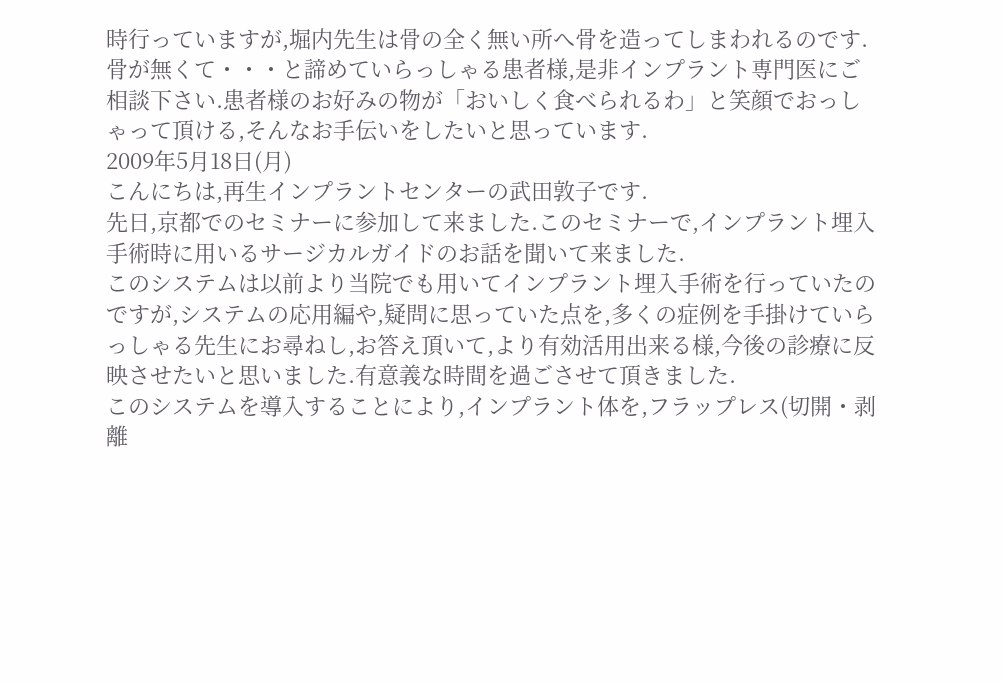時行っていますが,堀内先生は骨の全く無い所へ骨を造ってしまわれるのです.
骨が無くて・・・と諦めていらっしゃる患者様,是非インプラント専門医にご相談下さい.患者様のお好みの物が「おいしく食べられるわ」と笑顔でおっしゃって頂ける,そんなお手伝いをしたいと思っています.
2009年5月18日(月)
こんにちは,再生インプラントセンターの武田敦子です.
先日,京都でのセミナーに参加して来ました.このセミナーで,インプラント埋入手術時に用いるサージカルガイドのお話を聞いて来ました.
このシステムは以前より当院でも用いてインプラント埋入手術を行っていたのですが,システムの応用編や,疑問に思っていた点を,多くの症例を手掛けていらっしゃる先生にお尋ねし,お答え頂いて,より有効活用出来る様,今後の診療に反映させたいと思いました.有意義な時間を過ごさせて頂きました.
このシステムを導入することにより,インプラント体を,フラップレス(切開・剥離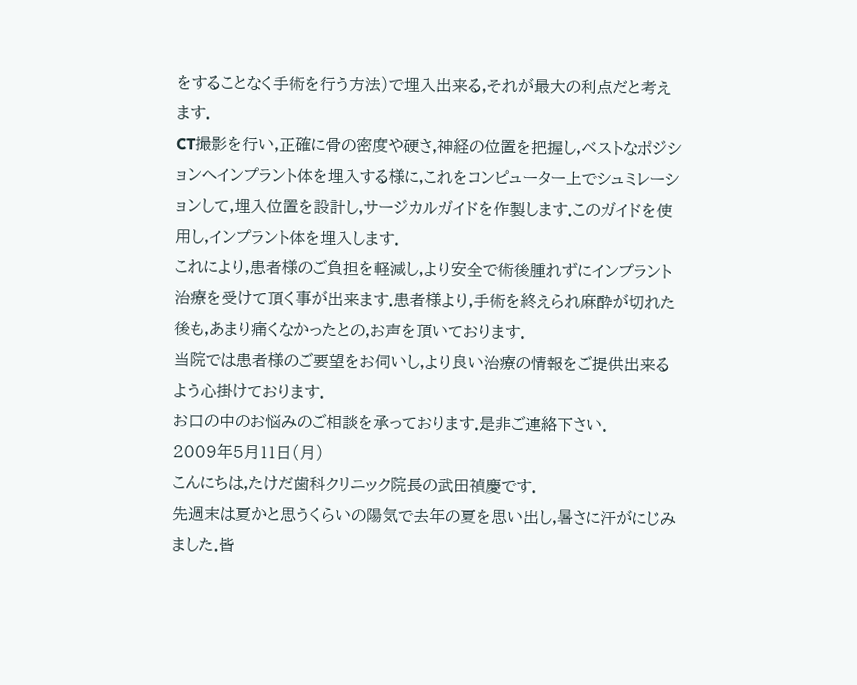をすることなく手術を行う方法)で埋入出来る,それが最大の利点だと考えます.
CT撮影を行い,正確に骨の密度や硬さ,神経の位置を把握し,ベストなポジションへインプラント体を埋入する様に,これをコンピューター上でシュミレーションして,埋入位置を設計し,サージカルガイドを作製します.このガイドを使用し,インプラント体を埋入します.
これにより,患者様のご負担を軽減し,より安全で術後腫れずにインプラント治療を受けて頂く事が出来ます.患者様より,手術を終えられ麻酔が切れた後も,あまり痛くなかったとの,お声を頂いております.
当院では患者様のご要望をお伺いし,より良い治療の情報をご提供出来るよう心掛けております.
お口の中のお悩みのご相談を承っております.是非ご連絡下さい.
2009年5月11日(月)
こんにちは,たけだ歯科クリニック院長の武田禎慶です.
先週末は夏かと思うくらいの陽気で去年の夏を思い出し,暑さに汗がにじみました.皆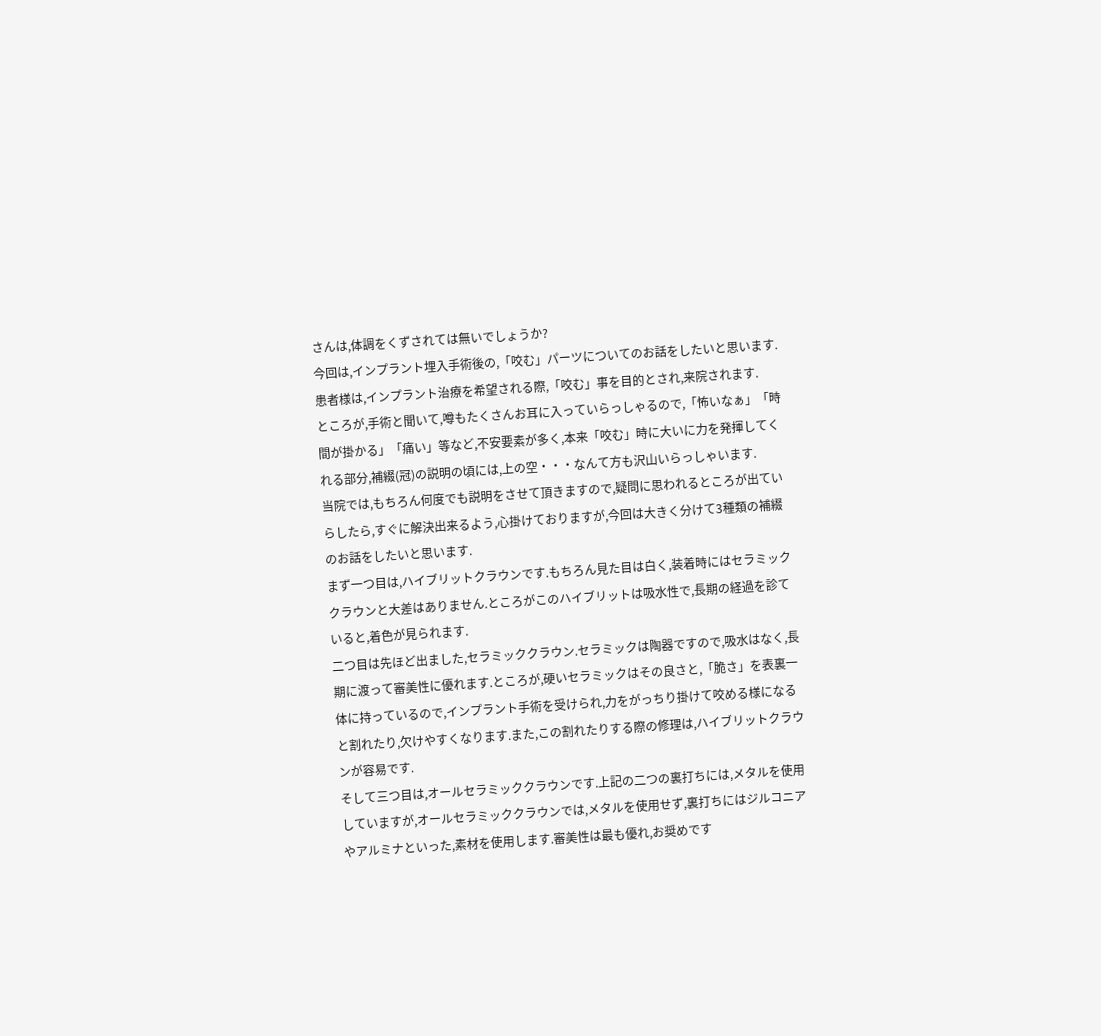さんは,体調をくずされては無いでしょうか?
今回は,インプラント埋入手術後の,「咬む」パーツについてのお話をしたいと思います.
患者様は,インプラント治療を希望される際,「咬む」事を目的とされ,来院されます.
ところが,手術と聞いて,噂もたくさんお耳に入っていらっしゃるので,「怖いなぁ」「時間が掛かる」「痛い」等など,不安要素が多く,本来「咬む」時に大いに力を発揮してくれる部分,補綴(冠)の説明の頃には,上の空・・・なんて方も沢山いらっしゃいます.
当院では,もちろん何度でも説明をさせて頂きますので,疑問に思われるところが出ていらしたら,すぐに解決出来るよう,心掛けておりますが,今回は大きく分けて3種類の補綴のお話をしたいと思います.
まず一つ目は,ハイブリットクラウンです.もちろん見た目は白く,装着時にはセラミッククラウンと大差はありません.ところがこのハイブリットは吸水性で,長期の経過を診ていると,着色が見られます.
二つ目は先ほど出ました,セラミッククラウン.セラミックは陶器ですので,吸水はなく,長期に渡って審美性に優れます.ところが,硬いセラミックはその良さと,「脆さ」を表裏一体に持っているので,インプラント手術を受けられ,力をがっちり掛けて咬める様になると割れたり,欠けやすくなります.また,この割れたりする際の修理は,ハイブリットクラウンが容易です.
そして三つ目は,オールセラミッククラウンです.上記の二つの裏打ちには,メタルを使用していますが,オールセラミッククラウンでは,メタルを使用せず,裏打ちにはジルコニアやアルミナといった,素材を使用します.審美性は最も優れ,お奨めです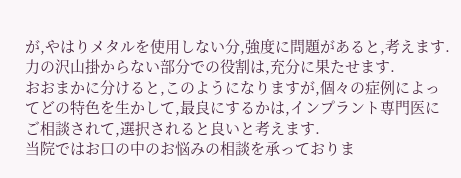が,やはりメタルを使用しない分,強度に問題があると,考えます.力の沢山掛からない部分での役割は,充分に果たせます.
おおまかに分けると,このようになりますが,個々の症例によってどの特色を生かして,最良にするかは,インプラント専門医にご相談されて,選択されると良いと考えます.
当院ではお口の中のお悩みの相談を承っておりま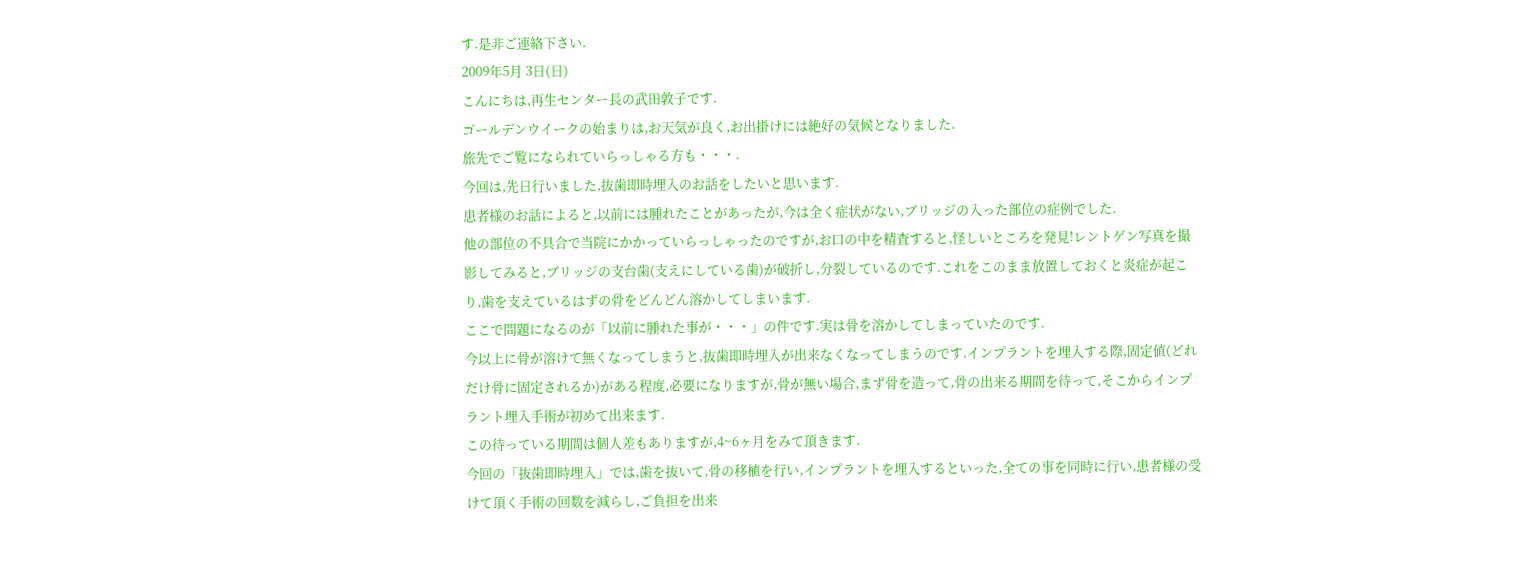す.是非ご連絡下さい.
2009年5月 3日(日)
こんにちは,再生センター長の武田敦子です.
ゴールデンウイークの始まりは,お天気が良く,お出掛けには絶好の気候となりました.
旅先でご覧になられていらっしゃる方も・・・.
今回は,先日行いました,抜歯即時埋入のお話をしたいと思います.
患者様のお話によると,以前には腫れたことがあったが,今は全く症状がない,ブリッジの入った部位の症例でした.
他の部位の不具合で当院にかかっていらっしゃったのですが,お口の中を精査すると,怪しいところを発見!レントゲン写真を撮影してみると,ブリッジの支台歯(支えにしている歯)が破折し,分裂しているのです.これをこのまま放置しておくと炎症が起こり,歯を支えているはずの骨をどんどん溶かしてしまいます.
ここで問題になるのが「以前に腫れた事が・・・」の件です.実は骨を溶かしてしまっていたのです.
今以上に骨が溶けて無くなってしまうと,抜歯即時埋入が出来なくなってしまうのです.インプラントを埋入する際,固定値(どれだけ骨に固定されるか)がある程度,必要になりますが,骨が無い場合,まず骨を造って,骨の出来る期間を待って,そこからインプラント埋入手術が初めて出来ます.
この待っている期間は個人差もありますが,4~6ヶ月をみて頂きます.
今回の「抜歯即時埋入」では,歯を抜いて,骨の移植を行い,インプラントを埋入するといった,全ての事を同時に行い,患者様の受けて頂く手術の回数を減らし,ご負担を出来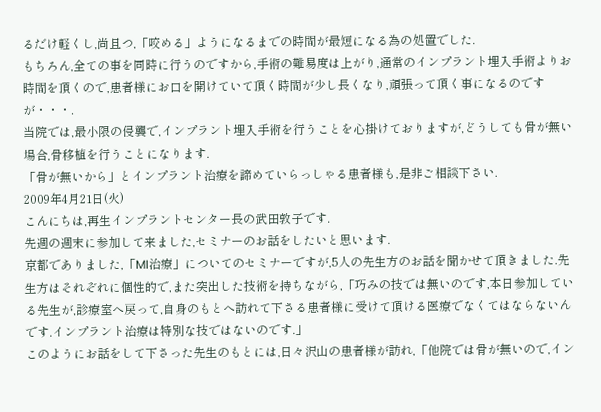るだけ軽くし,尚且つ,「咬める」ようになるまでの時間が最短になる為の処置でした.
もちろん,全ての事を同時に行うのですから,手術の難易度は上がり,通常のインプラント埋入手術よりお時間を頂くので,患者様にお口を開けていて頂く時間が少し長くなり,頑張って頂く事になるのですが・・・.
当院では,最小限の侵襲で,インプラント埋入手術を行うことを心掛けておりますが,どうしても骨が無い場合,骨移植を行うことになります.
「骨が無いから」とインプラント治療を諦めていらっしゃる患者様も,是非ご相談下さい.
2009年4月21日(火)
こんにちは,再生インプラントセンター長の武田敦子です.
先週の週末に参加して来ました,セミナーのお話をしたいと思います.
京都でありました,「MI治療」についてのセミナーですが,5人の先生方のお話を聞かせて頂きました.先生方はそれぞれに個性的で,また突出した技術を持ちながら,「巧みの技では無いのです,本日参加している先生が,診療室へ戻って,自身のもとへ訪れて下さる患者様に受けて頂ける医療でなくてはならないんです.インプラント治療は特別な技ではないのです.」
このようにお話をして下さった先生のもとには,日々沢山の患者様が訪れ,「他院では骨が無いので,イン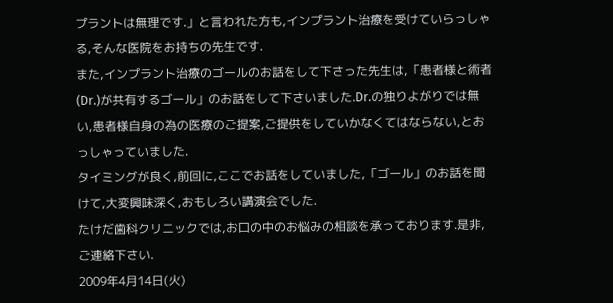プラントは無理です.」と言われた方も,インプラント治療を受けていらっしゃる,そんな医院をお持ちの先生です.
また,インプラント治療のゴールのお話をして下さった先生は,「患者様と術者(Dr.)が共有するゴール」のお話をして下さいました.Dr.の独りよがりでは無い,患者様自身の為の医療のご提案,ご提供をしていかなくてはならない,とおっしゃっていました.
タイミングが良く,前回に,ここでお話をしていました,「ゴール」のお話を聞けて,大変興味深く,おもしろい講演会でした.
たけだ歯科クリニックでは,お口の中のお悩みの相談を承っております.是非,ご連絡下さい.
2009年4月14日(火)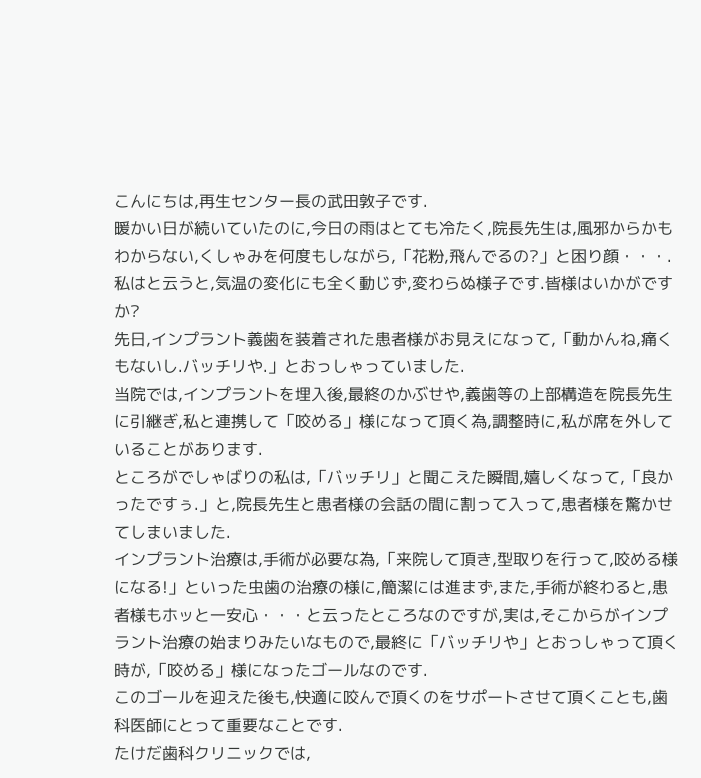こんにちは,再生センター長の武田敦子です.
暖かい日が続いていたのに,今日の雨はとても冷たく,院長先生は,風邪からかもわからない,くしゃみを何度もしながら,「花粉,飛んでるの?」と困り顔・・・.私はと云うと,気温の変化にも全く動じず,変わらぬ様子です.皆様はいかがですか?
先日,インプラント義歯を装着された患者様がお見えになって,「動かんね,痛くもないし.バッチリや.」とおっしゃっていました.
当院では,インプラントを埋入後,最終のかぶせや,義歯等の上部構造を院長先生に引継ぎ,私と連携して「咬める」様になって頂く為,調整時に,私が席を外していることがあります.
ところがでしゃばりの私は,「バッチリ」と聞こえた瞬間,嬉しくなって,「良かったですぅ.」と,院長先生と患者様の会話の間に割って入って,患者様を驚かせてしまいました.
インプラント治療は,手術が必要な為,「来院して頂き,型取りを行って,咬める様になる!」といった虫歯の治療の様に,簡潔には進まず,また,手術が終わると,患者様もホッと一安心・・・と云ったところなのですが,実は,そこからがインプラント治療の始まりみたいなもので,最終に「バッチリや」とおっしゃって頂く時が,「咬める」様になったゴールなのです.
このゴールを迎えた後も,快適に咬んで頂くのをサポートさせて頂くことも,歯科医師にとって重要なことです.
たけだ歯科クリニックでは,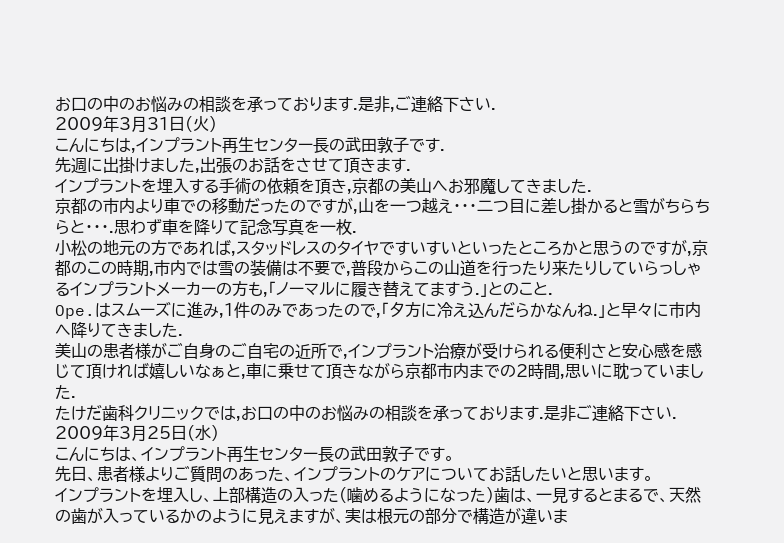お口の中のお悩みの相談を承っております.是非,ご連絡下さい.
2009年3月31日(火)
こんにちは,インプラント再生センター長の武田敦子です.
先週に出掛けました,出張のお話をさせて頂きます.
インプラントを埋入する手術の依頼を頂き,京都の美山へお邪魔してきました.
京都の市内より車での移動だったのですが,山を一つ越え・・・二つ目に差し掛かると雪がちらちらと・・・.思わず車を降りて記念写真を一枚.
小松の地元の方であれば,スタッドレスのタイヤですいすいといったところかと思うのですが,京都のこの時期,市内では雪の装備は不要で,普段からこの山道を行ったり来たりしていらっしゃるインプラントメーカーの方も,「ノーマルに履き替えてますう.」とのこと.
Ope.はスムーズに進み,1件のみであったので,「夕方に冷え込んだらかなんね.」と早々に市内へ降りてきました.
美山の患者様がご自身のご自宅の近所で,インプラント治療が受けられる便利さと安心感を感じて頂ければ嬉しいなぁと,車に乗せて頂きながら京都市内までの2時間,思いに耽っていました.
たけだ歯科クリニックでは,お口の中のお悩みの相談を承っております.是非ご連絡下さい.
2009年3月25日(水)
こんにちは、インプラント再生センター長の武田敦子です。
先日、患者様よりご質問のあった、インプラントのケアについてお話したいと思います。
インプラントを埋入し、上部構造の入った(噛めるようになった)歯は、一見するとまるで、天然の歯が入っているかのように見えますが、実は根元の部分で構造が違いま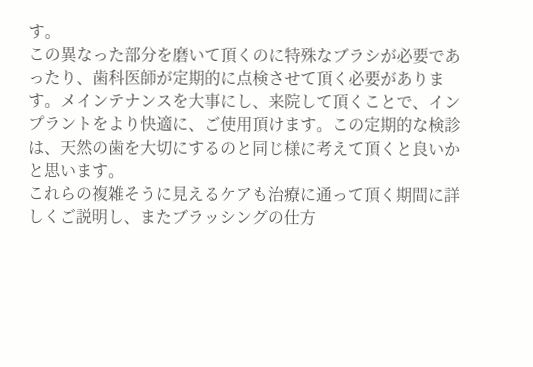す。
この異なった部分を磨いて頂くのに特殊なブラシが必要であったり、歯科医師が定期的に点検させて頂く必要があります。メインテナンスを大事にし、来院して頂くことで、インプラントをより快適に、ご使用頂けます。この定期的な検診は、天然の歯を大切にするのと同じ様に考えて頂くと良いかと思います。
これらの複雑そうに見えるケアも治療に通って頂く期間に詳しくご説明し、またブラッシングの仕方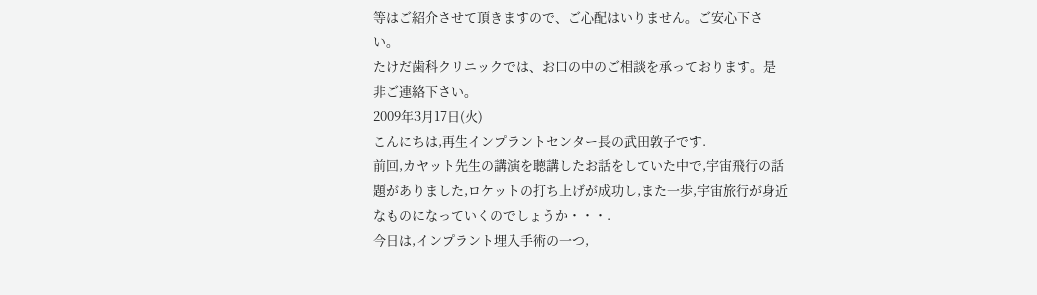等はご紹介させて頂きますので、ご心配はいりません。ご安心下さい。
たけだ歯科クリニックでは、お口の中のご相談を承っております。是非ご連絡下さい。
2009年3月17日(火)
こんにちは,再生インプラントセンター長の武田敦子です.
前回,カヤット先生の講演を聴講したお話をしていた中で,宇宙飛行の話題がありました,ロケットの打ち上げが成功し,また一歩,宇宙旅行が身近なものになっていくのでしょうか・・・.
今日は,インプラント埋入手術の一つ,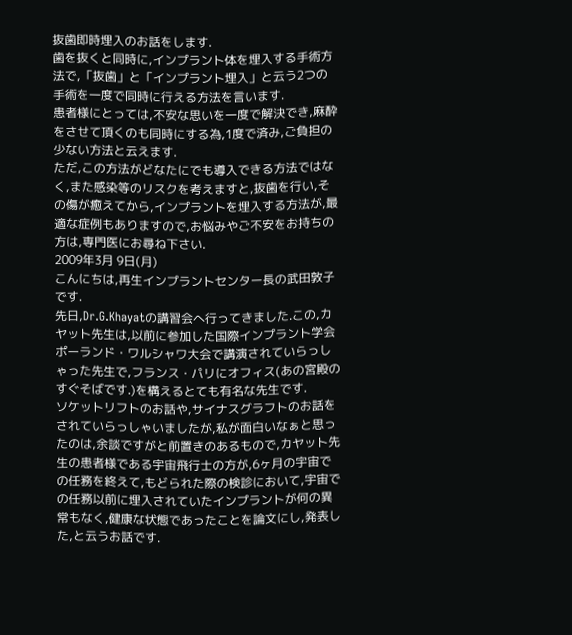抜歯即時埋入のお話をします.
歯を抜くと同時に,インプラント体を埋入する手術方法で,「抜歯」と「インプラント埋入」と云う2つの手術を一度で同時に行える方法を言います.
患者様にとっては,不安な思いを一度で解決でき,麻酔をさせて頂くのも同時にする為,1度で済み,ご負担の少ない方法と云えます.
ただ,この方法がどなたにでも導入できる方法ではなく,また感染等のリスクを考えますと,抜歯を行い,その傷が癒えてから,インプラントを埋入する方法が,最適な症例もありますので,お悩みやご不安をお持ちの方は,専門医にお尋ね下さい.
2009年3月 9日(月)
こんにちは,再生インプラントセンター長の武田敦子です.
先日,Dr.G.Khayatの講習会へ行ってきました.この,カヤット先生は,以前に参加した国際インプラント学会ポーランド・ワルシャワ大会で講演されていらっしゃった先生で,フランス・パリにオフィス(あの宮殿のすぐそばです.)を構えるとても有名な先生です.
ソケットリフトのお話や,サイナスグラフトのお話をされていらっしゃいましたが,私が面白いなぁと思ったのは,余談ですがと前置きのあるもので,カヤット先生の患者様である宇宙飛行士の方が,6ヶ月の宇宙での任務を終えて,もどられた際の検診において,宇宙での任務以前に埋入されていたインプラントが何の異常もなく,健康な状態であったことを論文にし,発表した,と云うお話です.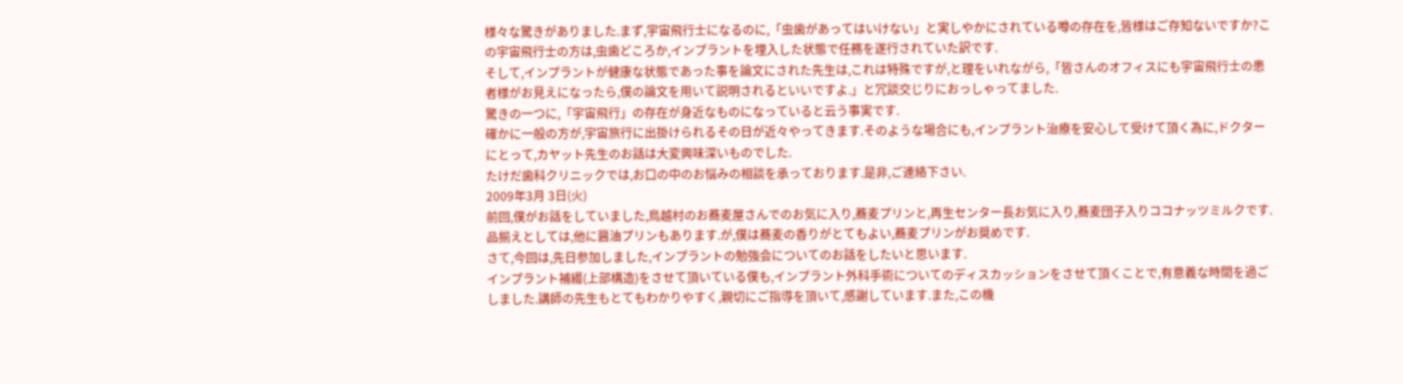様々な驚きがありました.まず,宇宙飛行士になるのに,「虫歯があってはいけない」と実しやかにされている噂の存在を,皆様はご存知ないですか?この宇宙飛行士の方は,虫歯どころか,インプラントを埋入した状態で任務を遂行されていた訳です.
そして,インプラントが健康な状態であった事を論文にされた先生は,これは特殊ですが,と理をいれながら,「皆さんのオフィスにも宇宙飛行士の患者様がお見えになったら,僕の論文を用いて説明されるといいですよ.」と冗談交じりにおっしゃってました.
驚きの一つに,「宇宙飛行」の存在が身近なものになっていると云う事実です.
確かに一般の方が,宇宙旅行に出掛けられるその日が近々やってきます.そのような場合にも,インプラント治療を安心して受けて頂く為に,ドクターにとって,カヤット先生のお話は大変興味深いものでした.
たけだ歯科クリニックでは,お口の中のお悩みの相談を承っております.是非,ご連絡下さい.
2009年3月 3日(火)
前回,僕がお話をしていました,鳥越村のお蕎麦屋さんでのお気に入り,蕎麦プリンと,再生センター長お気に入り,蕎麦団子入りココナッツミルクです.品揃えとしては,他に醤油プリンもあります.が,僕は蕎麦の香りがとてもよい,蕎麦プリンがお奨めです.
さて,今回は,先日参加しました,インプラントの勉強会についてのお話をしたいと思います.
インプラント補綴(上部構造)をさせて頂いている僕も,インプラント外科手術についてのディスカッションをさせて頂くことで,有意義な時間を過ごしました.講師の先生もとてもわかりやすく,親切にご指導を頂いて,感謝しています.また,この機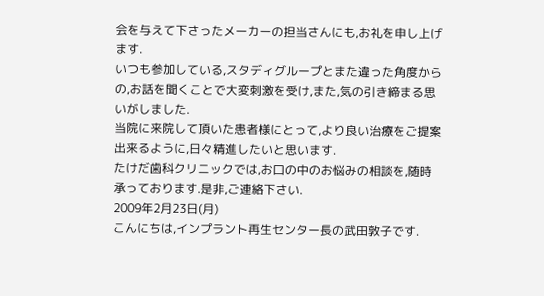会を与えて下さったメーカーの担当さんにも,お礼を申し上げます.
いつも参加している,スタディグループとまた違った角度からの,お話を聞くことで大変刺激を受け,また,気の引き締まる思いがしました.
当院に来院して頂いた患者様にとって,より良い治療をご提案出来るように,日々精進したいと思います.
たけだ歯科クリニックでは,お口の中のお悩みの相談を,随時承っております.是非,ご連絡下さい.
2009年2月23日(月)
こんにちは,インプラント再生センター長の武田敦子です.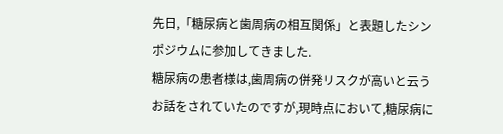先日,「糖尿病と歯周病の相互関係」と表題したシンポジウムに参加してきました.
糖尿病の患者様は,歯周病の併発リスクが高いと云うお話をされていたのですが,現時点において,糖尿病に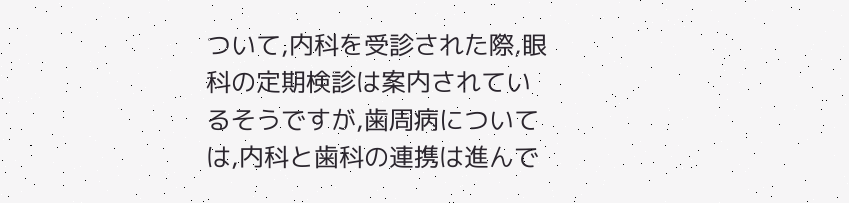ついて,内科を受診された際,眼科の定期検診は案内されているそうですが,歯周病については,内科と歯科の連携は進んで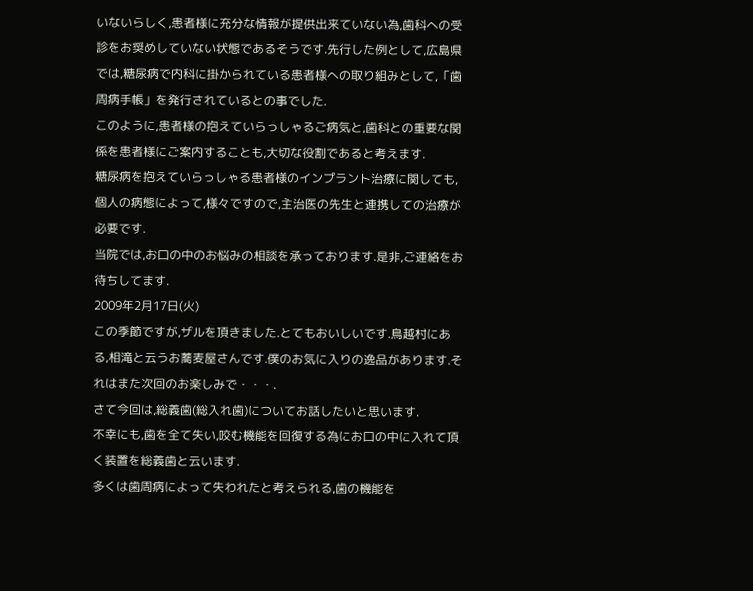いないらしく,患者様に充分な情報が提供出来ていない為,歯科への受診をお奨めしていない状態であるそうです.先行した例として,広島県では,糖尿病で内科に掛かられている患者様への取り組みとして,「歯周病手帳」を発行されているとの事でした.
このように,患者様の抱えていらっしゃるご病気と,歯科との重要な関係を患者様にご案内することも,大切な役割であると考えます.
糖尿病を抱えていらっしゃる患者様のインプラント治療に関しても,個人の病態によって,様々ですので,主治医の先生と連携しての治療が必要です.
当院では,お口の中のお悩みの相談を承っております.是非,ご連絡をお待ちしてます.
2009年2月17日(火)
この季節ですが,ザルを頂きました.とてもおいしいです.鳥越村にある,相滝と云うお蕎麦屋さんです.僕のお気に入りの逸品があります.それはまた次回のお楽しみで・・・.
さて今回は,総義歯(総入れ歯)についてお話したいと思います.
不幸にも,歯を全て失い,咬む機能を回復する為にお口の中に入れて頂く装置を総義歯と云います.
多くは歯周病によって失われたと考えられる,歯の機能を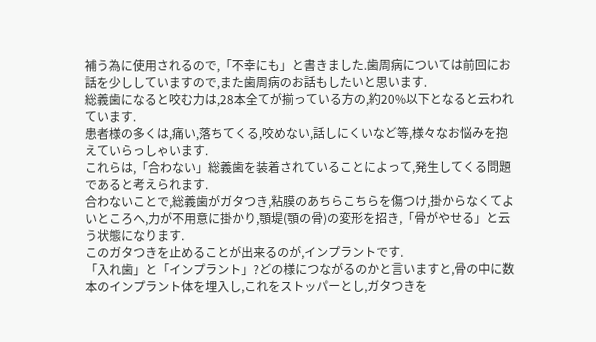補う為に使用されるので,「不幸にも」と書きました.歯周病については前回にお話を少ししていますので,また歯周病のお話もしたいと思います.
総義歯になると咬む力は,28本全てが揃っている方の,約20%以下となると云われています.
患者様の多くは,痛い,落ちてくる,咬めない,話しにくいなど等,様々なお悩みを抱えていらっしゃいます.
これらは,「合わない」総義歯を装着されていることによって,発生してくる問題であると考えられます.
合わないことで,総義歯がガタつき,粘膜のあちらこちらを傷つけ,掛からなくてよいところへ,力が不用意に掛かり,顎堤(顎の骨)の変形を招き,「骨がやせる」と云う状態になります.
このガタつきを止めることが出来るのが,インプラントです.
「入れ歯」と「インプラント」?どの様につながるのかと言いますと,骨の中に数本のインプラント体を埋入し,これをストッパーとし,ガタつきを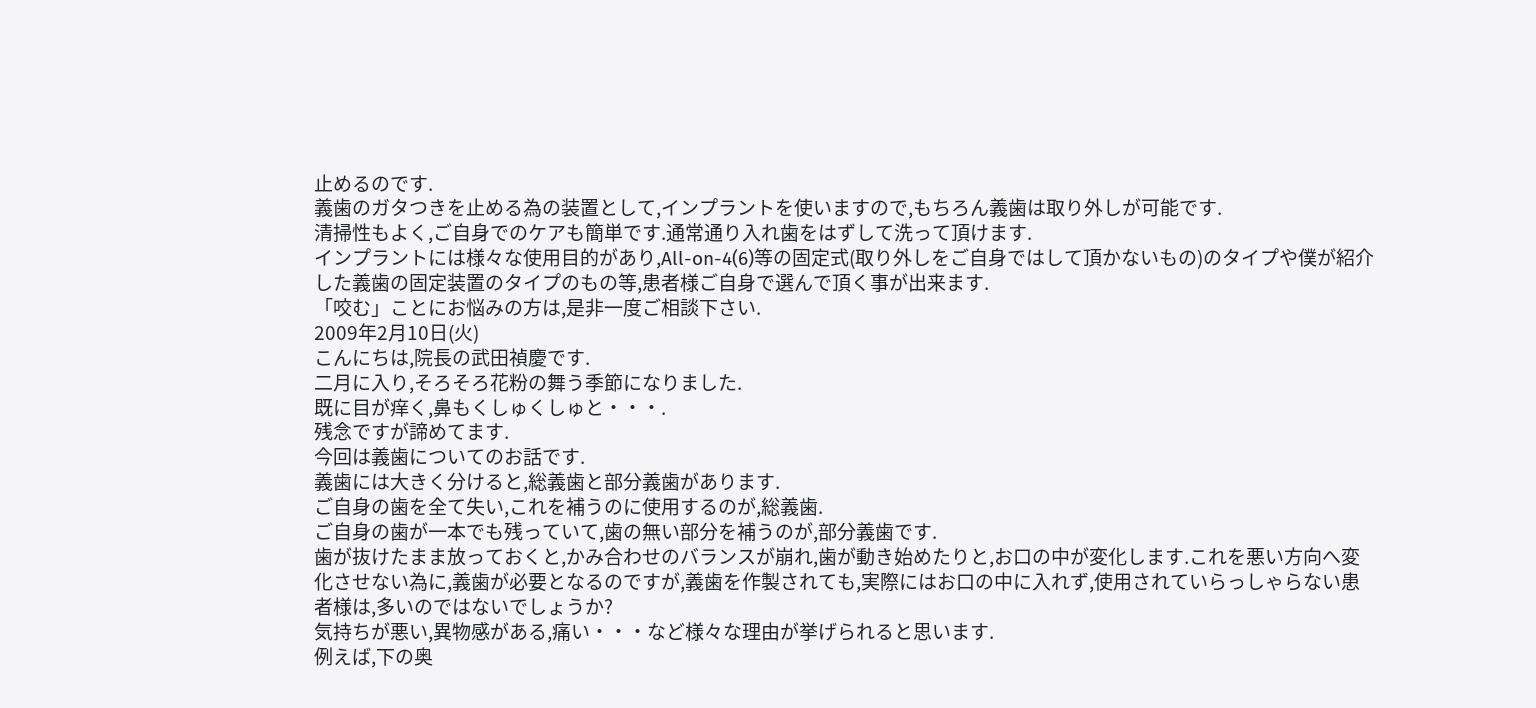止めるのです.
義歯のガタつきを止める為の装置として,インプラントを使いますので,もちろん義歯は取り外しが可能です.
清掃性もよく,ご自身でのケアも簡単です.通常通り入れ歯をはずして洗って頂けます.
インプラントには様々な使用目的があり,All-on-4(6)等の固定式(取り外しをご自身ではして頂かないもの)のタイプや僕が紹介した義歯の固定装置のタイプのもの等,患者様ご自身で選んで頂く事が出来ます.
「咬む」ことにお悩みの方は,是非一度ご相談下さい.
2009年2月10日(火)
こんにちは,院長の武田禎慶です.
二月に入り,そろそろ花粉の舞う季節になりました.
既に目が痒く,鼻もくしゅくしゅと・・・.
残念ですが諦めてます.
今回は義歯についてのお話です.
義歯には大きく分けると,総義歯と部分義歯があります.
ご自身の歯を全て失い,これを補うのに使用するのが,総義歯.
ご自身の歯が一本でも残っていて,歯の無い部分を補うのが,部分義歯です.
歯が抜けたまま放っておくと,かみ合わせのバランスが崩れ,歯が動き始めたりと,お口の中が変化します.これを悪い方向へ変化させない為に,義歯が必要となるのですが,義歯を作製されても,実際にはお口の中に入れず,使用されていらっしゃらない患者様は,多いのではないでしょうか?
気持ちが悪い,異物感がある,痛い・・・など様々な理由が挙げられると思います.
例えば,下の奥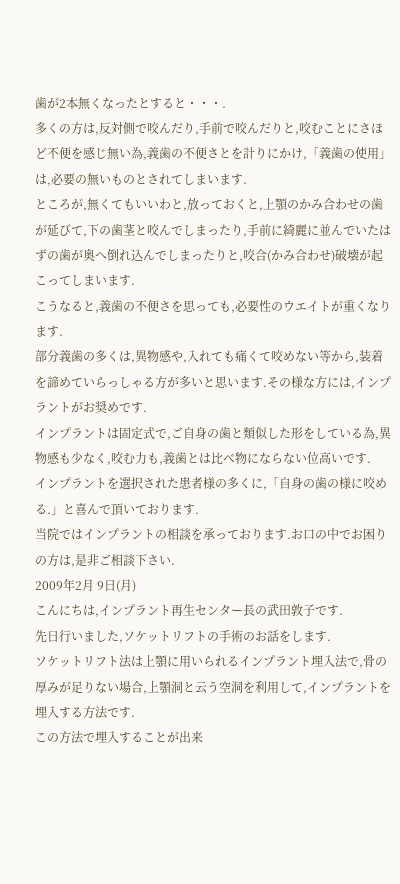歯が2本無くなったとすると・・・.
多くの方は,反対側で咬んだり,手前で咬んだりと,咬むことにさほど不便を感じ無い為,義歯の不便さとを計りにかけ,「義歯の使用」は,必要の無いものとされてしまいます.
ところが,無くてもいいわと,放っておくと,上顎のかみ合わせの歯が延びて,下の歯茎と咬んでしまったり,手前に綺麗に並んでいたはずの歯が奥へ倒れ込んでしまったりと,咬合(かみ合わせ)破壊が起こってしまいます.
こうなると,義歯の不便さを思っても,必要性のウエイトが重くなります.
部分義歯の多くは,異物感や,入れても痛くて咬めない等から,装着を諦めていらっしゃる方が多いと思います.その様な方には,インプラントがお奨めです.
インプラントは固定式で,ご自身の歯と類似した形をしている為,異物感も少なく,咬む力も,義歯とは比べ物にならない位高いです.
インプラントを選択された患者様の多くに,「自身の歯の様に咬める.」と喜んで頂いております.
当院ではインプラントの相談を承っております.お口の中でお困りの方は,是非ご相談下さい.
2009年2月 9日(月)
こんにちは,インプラント再生センター長の武田敦子です.
先日行いました,ソケットリフトの手術のお話をします.
ソケットリフト法は上顎に用いられるインプラント埋入法で,骨の厚みが足りない場合,上顎洞と云う空洞を利用して,インプラントを埋入する方法です.
この方法で埋入することが出来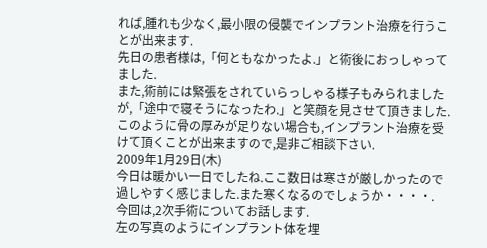れば,腫れも少なく,最小限の侵襲でインプラント治療を行うことが出来ます.
先日の患者様は,「何ともなかったよ.」と術後におっしゃってました.
また,術前には緊張をされていらっしゃる様子もみられましたが,「途中で寝そうになったわ.」と笑顔を見させて頂きました.
このように骨の厚みが足りない場合も,インプラント治療を受けて頂くことが出来ますので,是非ご相談下さい.
2009年1月29日(木)
今日は暖かい一日でしたね.ここ数日は寒さが厳しかったので過しやすく感じました.また寒くなるのでしょうか・・・・.
今回は,2次手術についてお話します.
左の写真のようにインプラント体を埋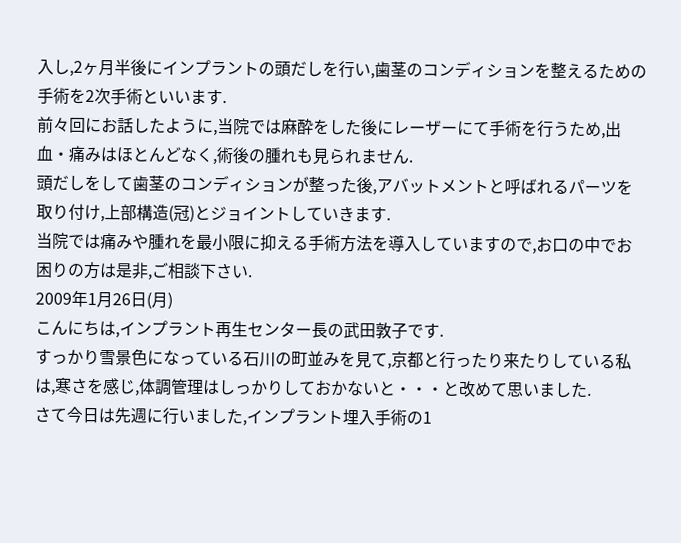入し,2ヶ月半後にインプラントの頭だしを行い,歯茎のコンディションを整えるための手術を2次手術といいます.
前々回にお話したように,当院では麻酔をした後にレーザーにて手術を行うため,出血・痛みはほとんどなく,術後の腫れも見られません.
頭だしをして歯茎のコンディションが整った後,アバットメントと呼ばれるパーツを取り付け,上部構造(冠)とジョイントしていきます.
当院では痛みや腫れを最小限に抑える手術方法を導入していますので,お口の中でお困りの方は是非,ご相談下さい.
2009年1月26日(月)
こんにちは,インプラント再生センター長の武田敦子です.
すっかり雪景色になっている石川の町並みを見て,京都と行ったり来たりしている私は,寒さを感じ,体調管理はしっかりしておかないと・・・と改めて思いました.
さて今日は先週に行いました,インプラント埋入手術の1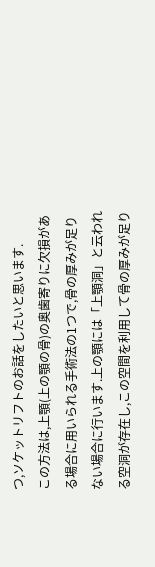つ,ソケットリフトのお話をしたいと思います.
この方法は,上顎(上の顎の骨)の奥歯寄りに欠損がある場合に用いられる手術法の1つで,骨の厚みが足りない場合に行います.上の顎には「上顎洞」と云われる空洞が存在し,この空間を利用して骨の厚みが足り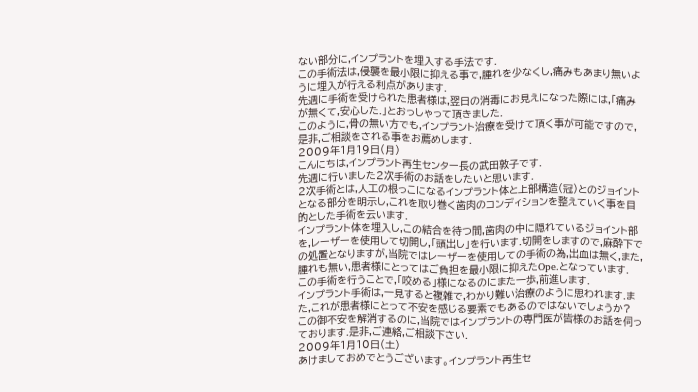ない部分に,インプラントを埋入する手法です.
この手術法は,侵襲を最小限に抑える事で,腫れを少なくし,痛みもあまり無いように埋入が行える利点があります.
先週に手術を受けられた患者様は,翌日の消毒にお見えになった際には,「痛みが無くて,安心した.」とおっしゃって頂きました.
このように,骨の無い方でも,インプラント治療を受けて頂く事が可能ですので,是非,ご相談をされる事をお薦めします.
2009年1月19日(月)
こんにちは,インプラント再生センター長の武田敦子です.
先週に行いました2次手術のお話をしたいと思います.
2次手術とは,人工の根っこになるインプラント体と上部構造(冠)とのジョイントとなる部分を明示し,これを取り巻く歯肉のコンディションを整えていく事を目的とした手術を云います.
インプラント体を埋入し,この結合を待つ間,歯肉の中に隠れているジョイント部を,レーザーを使用して切開し,「頭出し」を行います.切開をしますので,麻酔下での処置となりますが,当院ではレーザーを使用しての手術の為,出血は無く,また,腫れも無い,患者様にとってはご負担を最小限に抑えたOpe.となっています.
この手術を行うことで,「咬める」様になるのにまた一歩,前進します.
インプラント手術は,一見すると複雑で,わかり難い治療のように思われます.また,これが患者様にとって不安を感じる要素でもあるのではないでしょうか?
この御不安を解消するのに,当院ではインプラントの専門医が皆様のお話を伺っております.是非,ご連絡,ご相談下さい.
2009年1月10日(土)
あけましておめでとうございます。インプラント再生セ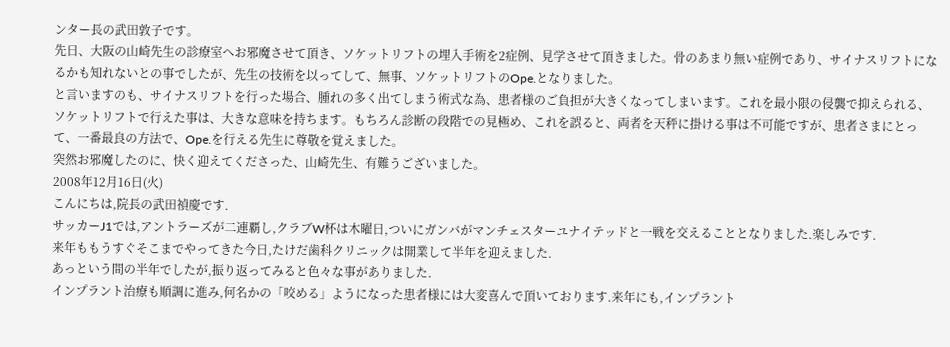ンター長の武田敦子です。
先日、大阪の山崎先生の診療室へお邪魔させて頂き、ソケットリフトの埋入手術を2症例、見学させて頂きました。骨のあまり無い症例であり、サイナスリフトになるかも知れないとの事でしたが、先生の技術を以ってして、無事、ソケットリフトのOpe.となりました。
と言いますのも、サイナスリフトを行った場合、腫れの多く出てしまう術式な為、患者様のご負担が大きくなってしまいます。これを最小限の侵襲で抑えられる、ソケットリフトで行えた事は、大きな意味を持ちます。もちろん診断の段階での見極め、これを誤ると、両者を天秤に掛ける事は不可能ですが、患者さまにとって、一番最良の方法で、Ope.を行える先生に尊敬を覚えました。
突然お邪魔したのに、快く迎えてくださった、山崎先生、有難うございました。
2008年12月16日(火)
こんにちは,院長の武田禎慶です.
サッカーJ1では,アントラーズが二連覇し,クラブW杯は木曜日,ついにガンバがマンチェスターユナイテッドと一戦を交えることとなりました.楽しみです.
来年ももうすぐそこまでやってきた今日,たけだ歯科クリニックは開業して半年を迎えました.
あっという間の半年でしたが,振り返ってみると色々な事がありました.
インプラント治療も順調に進み,何名かの「咬める」ようになった患者様には大変喜んで頂いております.来年にも,インプラント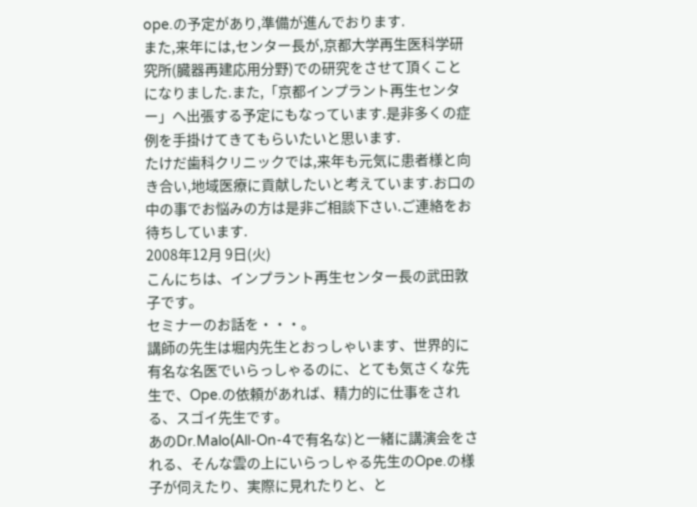ope.の予定があり,準備が進んでおります.
また,来年には,センター長が,京都大学再生医科学研究所(臓器再建応用分野)での研究をさせて頂くことになりました.また,「京都インプラント再生センター」へ出張する予定にもなっています.是非多くの症例を手掛けてきてもらいたいと思います.
たけだ歯科クリニックでは,来年も元気に患者様と向き合い,地域医療に貢献したいと考えています.お口の中の事でお悩みの方は是非ご相談下さい.ご連絡をお待ちしています.
2008年12月 9日(火)
こんにちは、インプラント再生センター長の武田敦子です。
セミナーのお話を・・・。
講師の先生は堀内先生とおっしゃいます、世界的に有名な名医でいらっしゃるのに、とても気さくな先生で、Ope.の依頼があれば、精力的に仕事をされる、スゴイ先生です。
あのDr.Malo(All-On-4で有名な)と一緒に講演会をされる、そんな雲の上にいらっしゃる先生のOpe.の様子が伺えたり、実際に見れたりと、と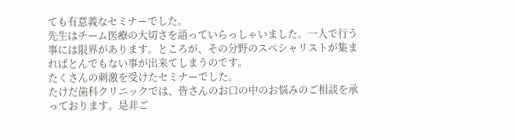ても有意義なセミナーでした。
先生はチーム医療の大切さを語っていらっしゃいました。一人で行う事には限界があります。ところが、その分野のスペシャリストが集まればとんでもない事が出来てしまうのです。
たくさんの刺激を受けたセミナーでした。
たけだ歯科クリニックでは、皆さんのお口の中のお悩みのご相談を承っております。是非ご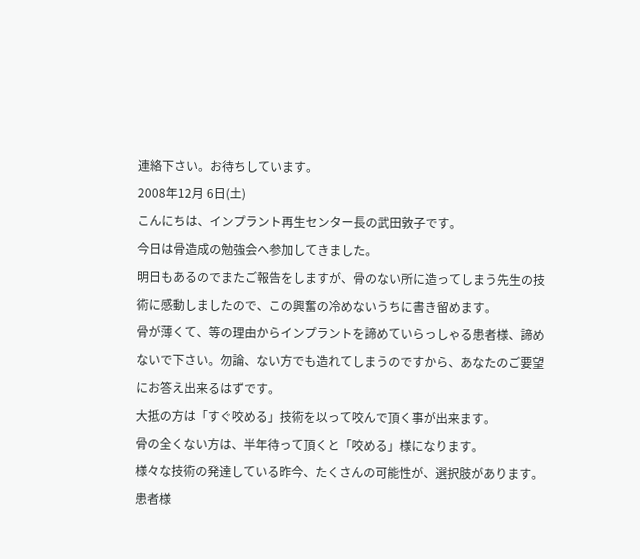連絡下さい。お待ちしています。
2008年12月 6日(土)
こんにちは、インプラント再生センター長の武田敦子です。
今日は骨造成の勉強会へ参加してきました。
明日もあるのでまたご報告をしますが、骨のない所に造ってしまう先生の技術に感動しましたので、この興奮の冷めないうちに書き留めます。
骨が薄くて、等の理由からインプラントを諦めていらっしゃる患者様、諦めないで下さい。勿論、ない方でも造れてしまうのですから、あなたのご要望にお答え出来るはずです。
大抵の方は「すぐ咬める」技術を以って咬んで頂く事が出来ます。
骨の全くない方は、半年待って頂くと「咬める」様になります。
様々な技術の発達している昨今、たくさんの可能性が、選択肢があります。患者様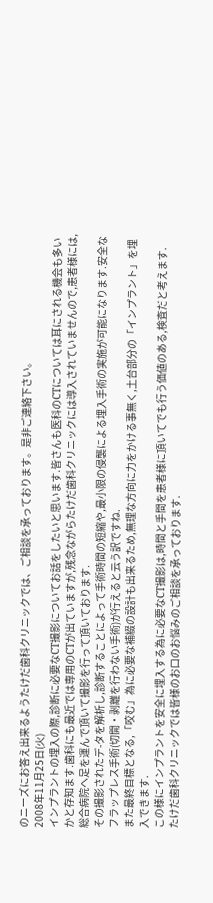のニーズにお答え出来るようたけだ歯科クリニックでは、ご相談を承っております。是非ご連絡下さい。
2008年11月25日(火)
インプラントの埋入の際,診断に必要なCT撮影についてお話をしたいと思います.皆さんも医科のCTについては耳にされる機会も多いかと存知ます.歯科にも最近では専用のCTが出ていますが,残念ながらたけだ歯科クリニックには導入されていませんので,患者様には,総合病院へ足を運んで頂いて撮影を行って頂いております.
その撮影されたデ-タを解析し,診断することによって手術時間の短縮や,最小限の侵襲による埋入手術の実施が可能になります.安全なフラップレス手術(切開・剥離を行わない手術)が行えると云う訳ですね.
また最終目標となる,「咬む」為に必要な補綴の設計も出来るため,無理な方向に力をかける事無く,土台部分の「インプラント」を埋入できます.
この様にインプラントを安全に埋入する為に必要なCT撮影は,時間と手間を患者様に頂いてでも行う価値のある,検査だと考えます.
たけだ歯科クリニックでは皆様のお口のお悩みのご相談を承っております.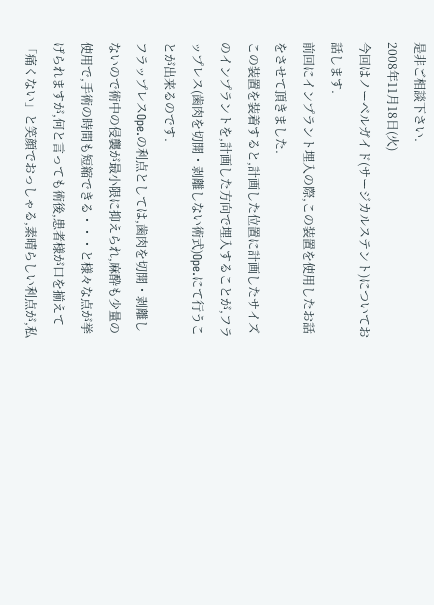是非ご相談下さい.
2008年11月18日(火)
今回はノーベルガイド(サージカルステント)についてお話します.
前回にインプラント埋入の際,この装置を使用したお話をさせて頂きました.
この装置を装着すると,計画した位置に計画したサイズのインプラントを,計画した方向で埋入することが,フラップレス(歯肉を切開・剥離しない術式)Ope.にて行うことが出来るのです.
フラップレスOpe.の利点としては,歯肉を切開・剥離しないので術中の侵襲が最小限に抑えられ,麻酔も少量の使用で,手術の時間も短縮できる・・・と様々な点が挙げられますが,何と言っても術後,患者様が口を揃えて「痛くない」と笑顔でおっしゃる,素晴らしい利点が,私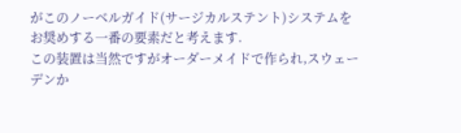がこのノーベルガイド(サージカルステント)システムをお奨めする一番の要素だと考えます.
この装置は当然ですがオーダーメイドで作られ,スウェーデンか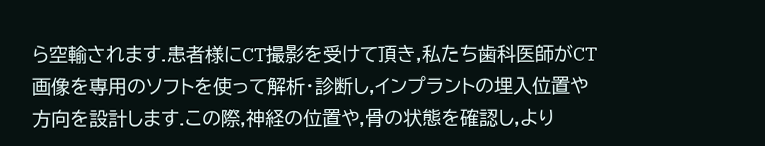ら空輸されます.患者様にCT撮影を受けて頂き,私たち歯科医師がCT画像を専用のソフトを使って解析・診断し,インプラントの埋入位置や方向を設計します.この際,神経の位置や,骨の状態を確認し,より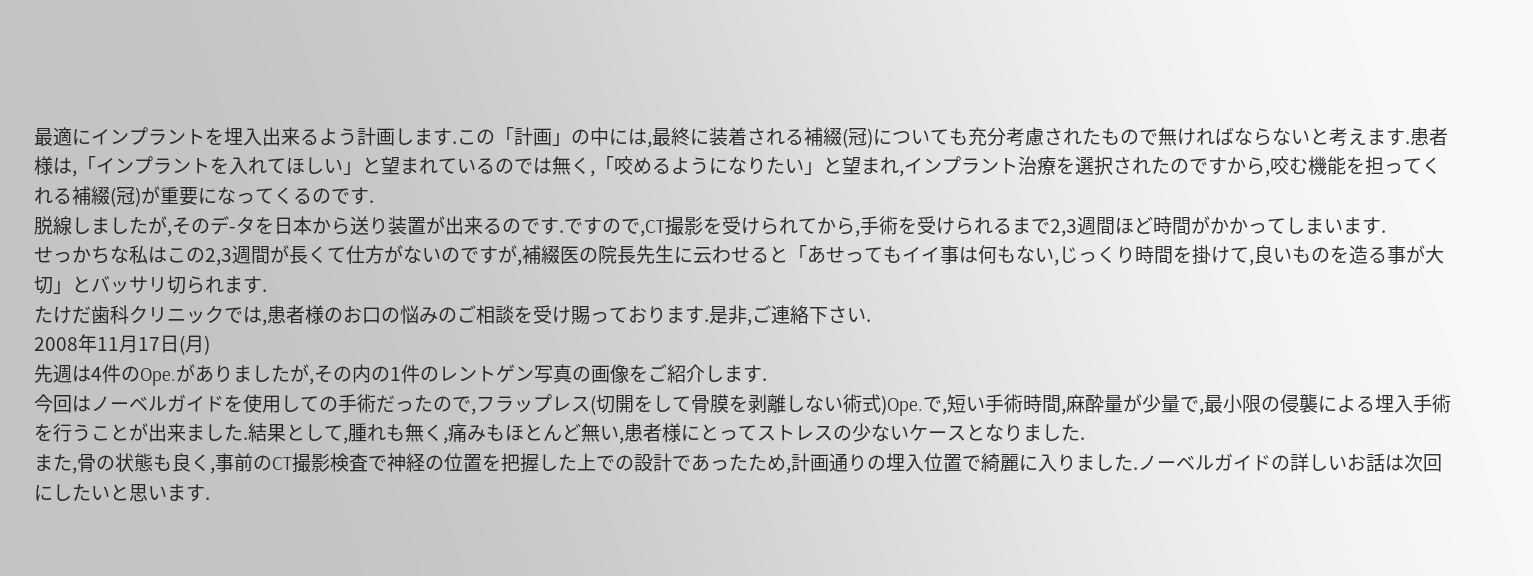最適にインプラントを埋入出来るよう計画します.この「計画」の中には,最終に装着される補綴(冠)についても充分考慮されたもので無ければならないと考えます.患者様は,「インプラントを入れてほしい」と望まれているのでは無く,「咬めるようになりたい」と望まれ,インプラント治療を選択されたのですから,咬む機能を担ってくれる補綴(冠)が重要になってくるのです.
脱線しましたが,そのデ-タを日本から送り装置が出来るのです.ですので,CT撮影を受けられてから,手術を受けられるまで2,3週間ほど時間がかかってしまいます.
せっかちな私はこの2,3週間が長くて仕方がないのですが,補綴医の院長先生に云わせると「あせってもイイ事は何もない,じっくり時間を掛けて,良いものを造る事が大切」とバッサリ切られます.
たけだ歯科クリニックでは,患者様のお口の悩みのご相談を受け賜っております.是非,ご連絡下さい.
2008年11月17日(月)
先週は4件のOpe.がありましたが,その内の1件のレントゲン写真の画像をご紹介します.
今回はノーベルガイドを使用しての手術だったので,フラップレス(切開をして骨膜を剥離しない術式)Ope.で,短い手術時間,麻酔量が少量で,最小限の侵襲による埋入手術を行うことが出来ました.結果として,腫れも無く,痛みもほとんど無い,患者様にとってストレスの少ないケースとなりました.
また,骨の状態も良く,事前のCT撮影検査で神経の位置を把握した上での設計であったため,計画通りの埋入位置で綺麗に入りました.ノーベルガイドの詳しいお話は次回にしたいと思います.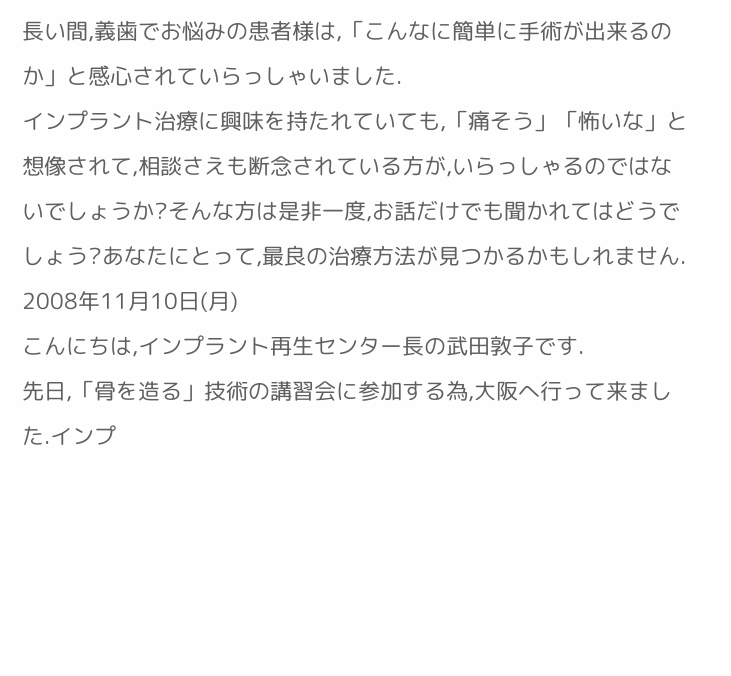長い間,義歯でお悩みの患者様は,「こんなに簡単に手術が出来るのか」と感心されていらっしゃいました.
インプラント治療に興味を持たれていても,「痛そう」「怖いな」と想像されて,相談さえも断念されている方が,いらっしゃるのではないでしょうか?そんな方は是非一度,お話だけでも聞かれてはどうでしょう?あなたにとって,最良の治療方法が見つかるかもしれません.
2008年11月10日(月)
こんにちは,インプラント再生センター長の武田敦子です.
先日,「骨を造る」技術の講習会に参加する為,大阪へ行って来ました.インプ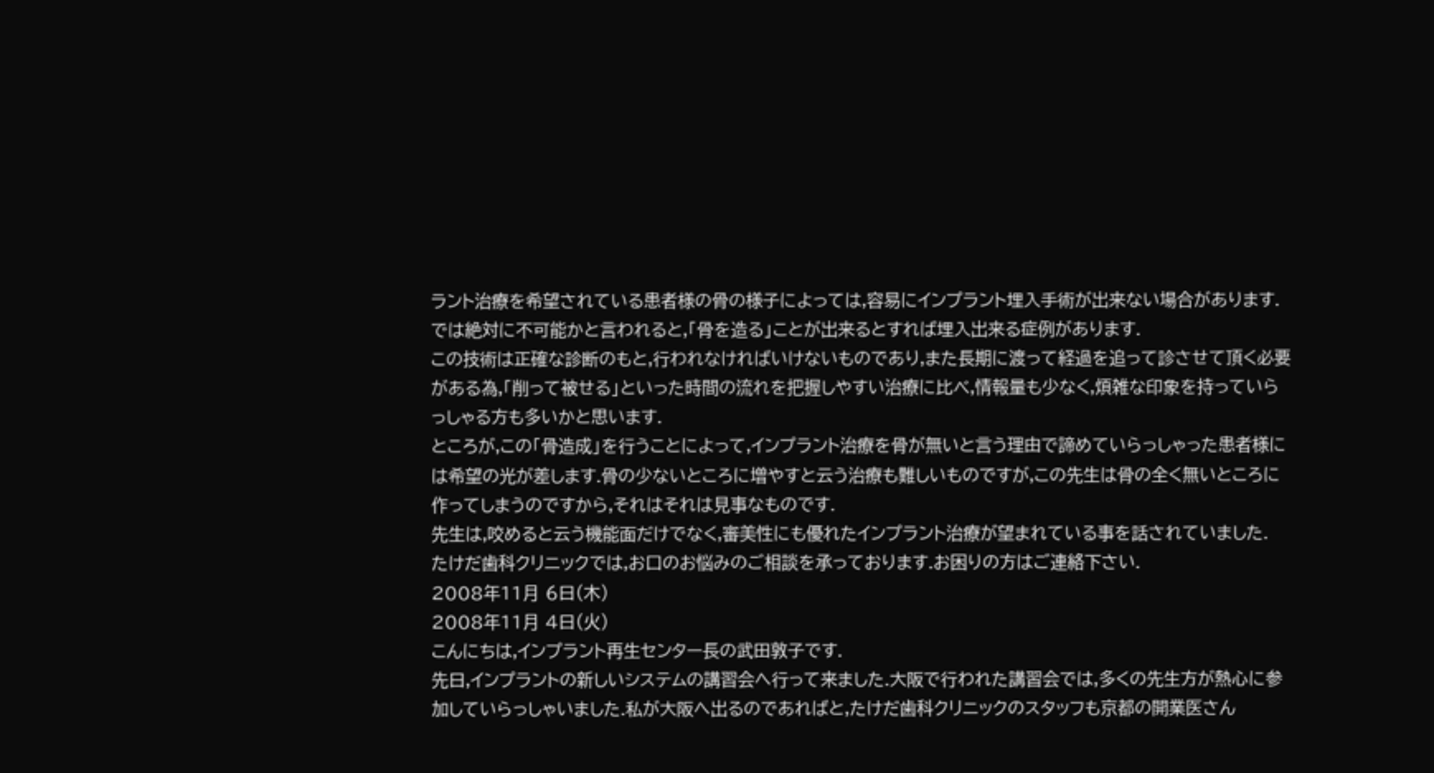ラント治療を希望されている患者様の骨の様子によっては,容易にインプラント埋入手術が出来ない場合があります.では絶対に不可能かと言われると,「骨を造る」ことが出来るとすれば埋入出来る症例があります.
この技術は正確な診断のもと,行われなければいけないものであり,また長期に渡って経過を追って診させて頂く必要がある為,「削って被せる」といった時間の流れを把握しやすい治療に比べ,情報量も少なく,煩雑な印象を持っていらっしゃる方も多いかと思います.
ところが,この「骨造成」を行うことによって,インプラント治療を骨が無いと言う理由で諦めていらっしゃった患者様には希望の光が差します.骨の少ないところに増やすと云う治療も難しいものですが,この先生は骨の全く無いところに作ってしまうのですから,それはそれは見事なものです.
先生は,咬めると云う機能面だけでなく,審美性にも優れたインプラント治療が望まれている事を話されていました.
たけだ歯科クリニックでは,お口のお悩みのご相談を承っております.お困りの方はご連絡下さい.
2008年11月 6日(木)
2008年11月 4日(火)
こんにちは,インプラント再生センター長の武田敦子です.
先日,インプラントの新しいシステムの講習会へ行って来ました.大阪で行われた講習会では,多くの先生方が熱心に参加していらっしゃいました.私が大阪へ出るのであればと,たけだ歯科クリニックのスタッフも京都の開業医さん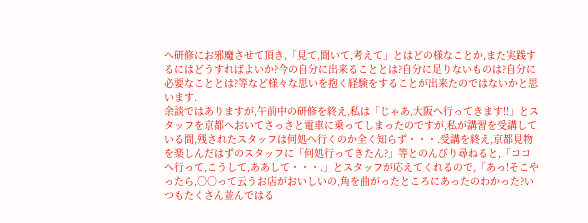へ研修にお邪魔させて頂き,「見て,聞いて,考えて」とはどの様なことか,また実践するにはどうすればよいか?今の自分に出来ることとは?自分に足りないものは?自分に必要なこととは?等など様々な思いを抱く経験をすることが出来たのではないかと思います.
余談ではありますが,午前中の研修を終え,私は「じゃあ,大阪へ行ってきます!!」とスタッフを京都へおいてさっさと電車に乗ってしまったのですが,私が講習を受講している間,残されたスタッフは何処へ行くのか全く知らず・・・.受講を終え,京都見物を楽しんだはずのスタッフに「何処行ってきたん?」等とのんびり尋ねると,「ココへ行って,こうして,ああして・・・.」とスタッフが応えてくれるので,「あっ!そこやったら,○○って云うお店がおいしいの,角を曲がったところにあったのわかった?いつもたくさん並んではる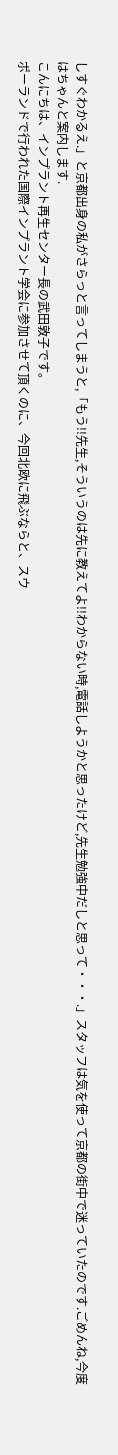しすぐわかるえ.」と京都出身の私がさらっと言ってしまうと,「もう!!先生,そういうのは先に教えてよ!!わからない時,電話しようかと思ったけど,先生勉強中だしと思って・・・.」スタッフは気を使って京都の街中で迷っていたのです.ごめんね,今度はちゃんと案内します.
こんにちは、インプラント再生センター長の武田敦子です。
ポーランドで行われた国際インプラント学会に参加させて頂くのに、今回北欧に飛ぶならと、スウ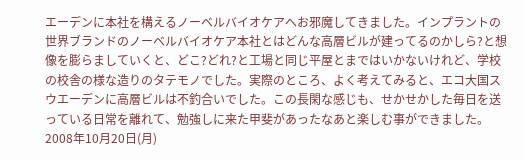エーデンに本社を構えるノーベルバイオケアへお邪魔してきました。インプラントの世界ブランドのノーベルバイオケア本社とはどんな高層ビルが建ってるのかしら?と想像を膨らましていくと、どこ?どれ?と工場と同じ平屋とまではいかないけれど、学校の校舎の様な造りのタテモノでした。実際のところ、よく考えてみると、エコ大国スウエーデンに高層ビルは不釣合いでした。この長閑な感じも、せかせかした毎日を送っている日常を離れて、勉強しに来た甲斐があったなあと楽しむ事ができました。
2008年10月20日(月)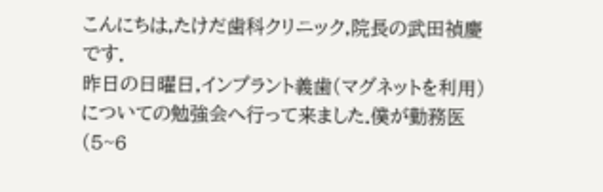こんにちは,たけだ歯科クリニック,院長の武田禎慶です.
昨日の日曜日,インプラント義歯(マグネットを利用)についての勉強会へ行って来ました.僕が勤務医(5~6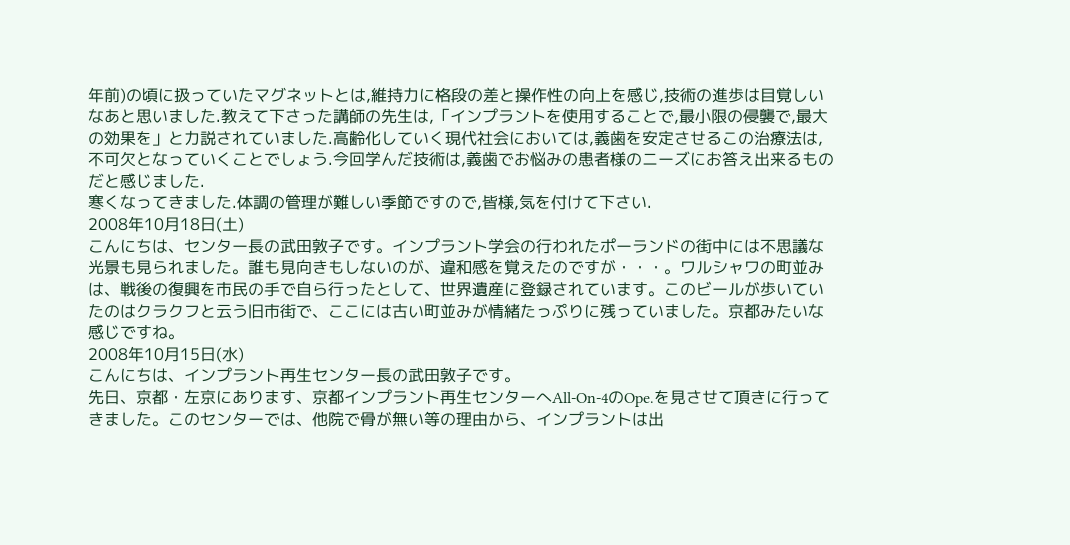年前)の頃に扱っていたマグネットとは,維持力に格段の差と操作性の向上を感じ,技術の進歩は目覚しいなあと思いました.教えて下さった講師の先生は,「インプラントを使用することで,最小限の侵襲で,最大の効果を」と力説されていました.高齢化していく現代社会においては,義歯を安定させるこの治療法は,不可欠となっていくことでしょう.今回学んだ技術は,義歯でお悩みの患者様のニーズにお答え出来るものだと感じました.
寒くなってきました.体調の管理が難しい季節ですので,皆様,気を付けて下さい.
2008年10月18日(土)
こんにちは、センター長の武田敦子です。インプラント学会の行われたポーランドの街中には不思議な光景も見られました。誰も見向きもしないのが、違和感を覚えたのですが・・・。ワルシャワの町並みは、戦後の復興を市民の手で自ら行ったとして、世界遺産に登録されています。このビールが歩いていたのはクラクフと云う旧市街で、ここには古い町並みが情緒たっぷりに残っていました。京都みたいな感じですね。
2008年10月15日(水)
こんにちは、インプラント再生センター長の武田敦子です。
先日、京都・左京にあります、京都インプラント再生センターへAll-On-4のOpe.を見させて頂きに行ってきました。このセンターでは、他院で骨が無い等の理由から、インプラントは出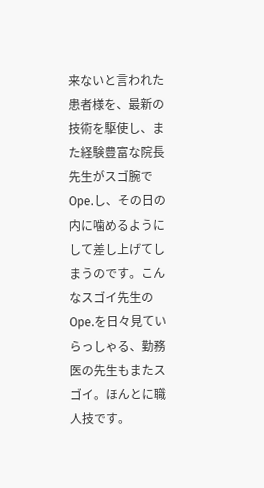来ないと言われた患者様を、最新の技術を駆使し、また経験豊富な院長先生がスゴ腕でOpe.し、その日の内に噛めるようにして差し上げてしまうのです。こんなスゴイ先生のOpe.を日々見ていらっしゃる、勤務医の先生もまたスゴイ。ほんとに職人技です。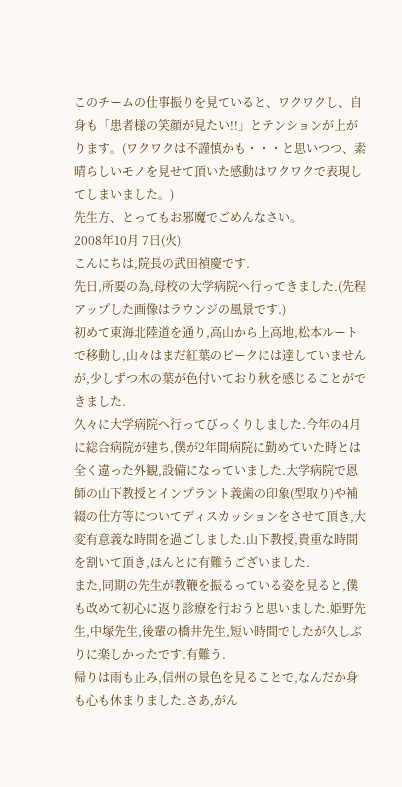このチームの仕事振りを見ていると、ワクワクし、自身も「患者様の笑顔が見たい!!」とテンションが上がります。(ワクワクは不謹慎かも・・・と思いつつ、素晴らしいモノを見せて頂いた感動はワクワクで表現してしまいました。)
先生方、とってもお邪魔でごめんなさい。
2008年10月 7日(火)
こんにちは,院長の武田禎慶です.
先日,所要の為,母校の大学病院へ行ってきました.(先程アップした画像はラウンジの風景です.)
初めて東海北陸道を通り,高山から上高地,松本ルートで移動し,山々はまだ紅葉のピークには達していませんが,少しずつ木の葉が色付いており秋を感じることができました.
久々に大学病院へ行ってびっくりしました.今年の4月に総合病院が建ち,僕が2年間病院に勤めていた時とは全く違った外観,設備になっていました.大学病院で恩師の山下教授とインプラント義歯の印象(型取り)や補綴の仕方等についてディスカッションをさせて頂き,大変有意義な時間を過ごしました.山下教授,貴重な時間を割いて頂き,ほんとに有難うございました.
また,同期の先生が教鞭を振るっている姿を見ると,僕も改めて初心に返り診療を行おうと思いました.姫野先生,中塚先生,後輩の橋井先生,短い時間でしたが久しぶりに楽しかったです.有難う.
帰りは雨も止み,信州の景色を見ることで,なんだか身も心も休まりました.さあ,がん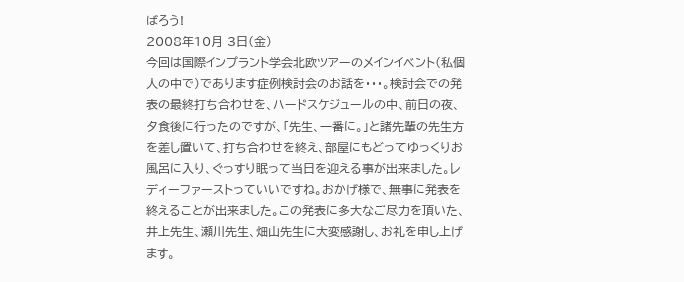ばろう!
2008年10月 3日(金)
今回は国際インプラント学会北欧ツアーのメインイベント(私個人の中で)であります症例検討会のお話を・・・。検討会での発表の最終打ち合わせを、ハードスケジュールの中、前日の夜、夕食後に行ったのですが、「先生、一番に。」と諸先輩の先生方を差し置いて、打ち合わせを終え、部屋にもどってゆっくりお風呂に入り、ぐっすり眠って当日を迎える事が出来ました。レディーファーストっていいですね。おかげ様で、無事に発表を終えることが出来ました。この発表に多大なご尽力を頂いた、井上先生、瀬川先生、畑山先生に大変感謝し、お礼を申し上げます。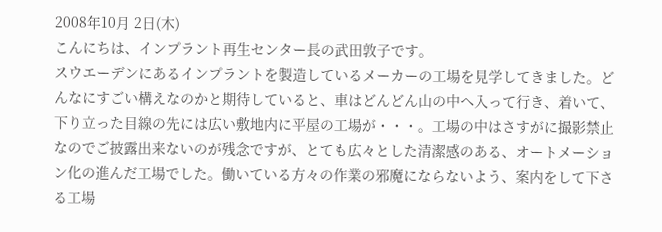2008年10月 2日(木)
こんにちは、インプラント再生センター長の武田敦子です。
スウエーデンにあるインプラントを製造しているメーカーの工場を見学してきました。どんなにすごい構えなのかと期待していると、車はどんどん山の中へ入って行き、着いて、下り立った目線の先には広い敷地内に平屋の工場が・・・。工場の中はさすがに撮影禁止なのでご披露出来ないのが残念ですが、とても広々とした清潔感のある、オートメーション化の進んだ工場でした。働いている方々の作業の邪魔にならないよう、案内をして下さる工場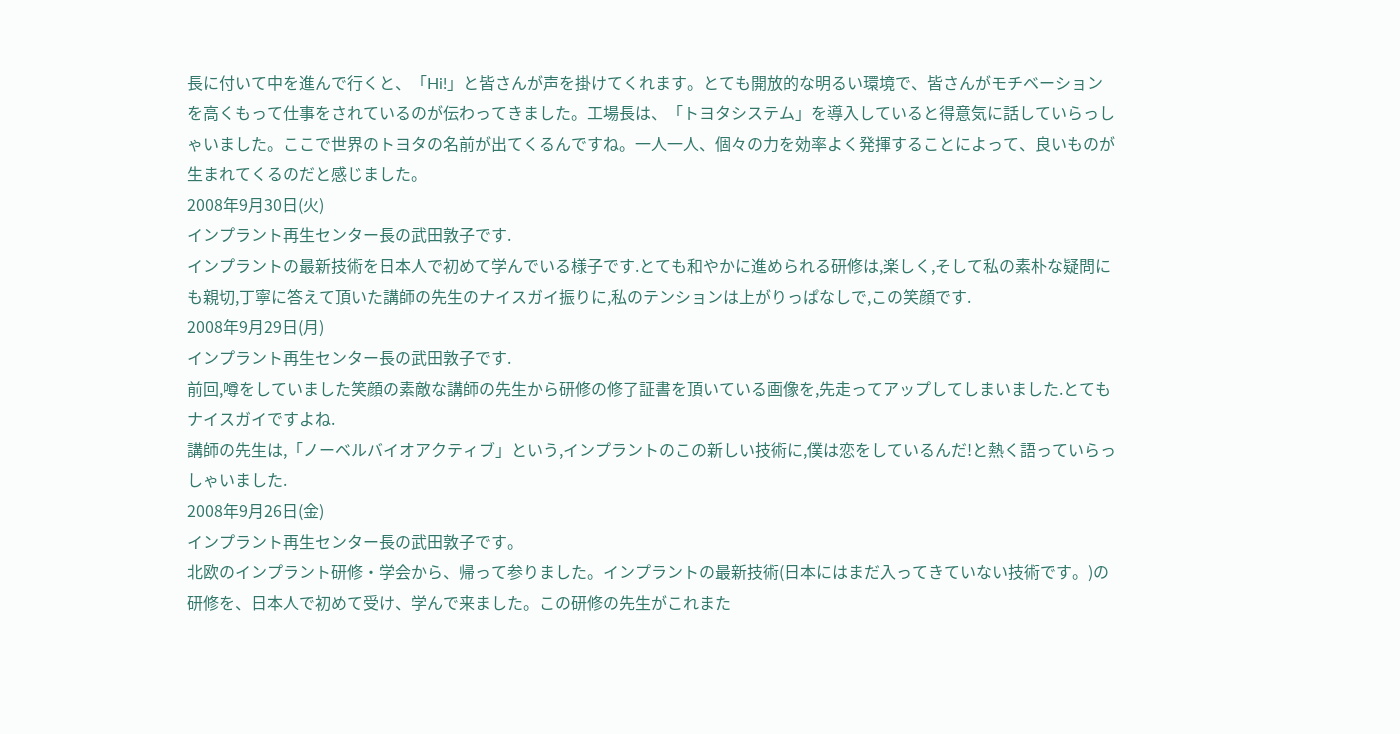長に付いて中を進んで行くと、「Hi!」と皆さんが声を掛けてくれます。とても開放的な明るい環境で、皆さんがモチベーションを高くもって仕事をされているのが伝わってきました。工場長は、「トヨタシステム」を導入していると得意気に話していらっしゃいました。ここで世界のトヨタの名前が出てくるんですね。一人一人、個々の力を効率よく発揮することによって、良いものが生まれてくるのだと感じました。
2008年9月30日(火)
インプラント再生センター長の武田敦子です.
インプラントの最新技術を日本人で初めて学んでいる様子です.とても和やかに進められる研修は,楽しく,そして私の素朴な疑問にも親切,丁寧に答えて頂いた講師の先生のナイスガイ振りに,私のテンションは上がりっぱなしで,この笑顔です.
2008年9月29日(月)
インプラント再生センター長の武田敦子です.
前回,噂をしていました笑顔の素敵な講師の先生から研修の修了証書を頂いている画像を,先走ってアップしてしまいました.とてもナイスガイですよね.
講師の先生は,「ノーベルバイオアクティブ」という,インプラントのこの新しい技術に,僕は恋をしているんだ!と熱く語っていらっしゃいました.
2008年9月26日(金)
インプラント再生センター長の武田敦子です。
北欧のインプラント研修・学会から、帰って参りました。インプラントの最新技術(日本にはまだ入ってきていない技術です。)の研修を、日本人で初めて受け、学んで来ました。この研修の先生がこれまた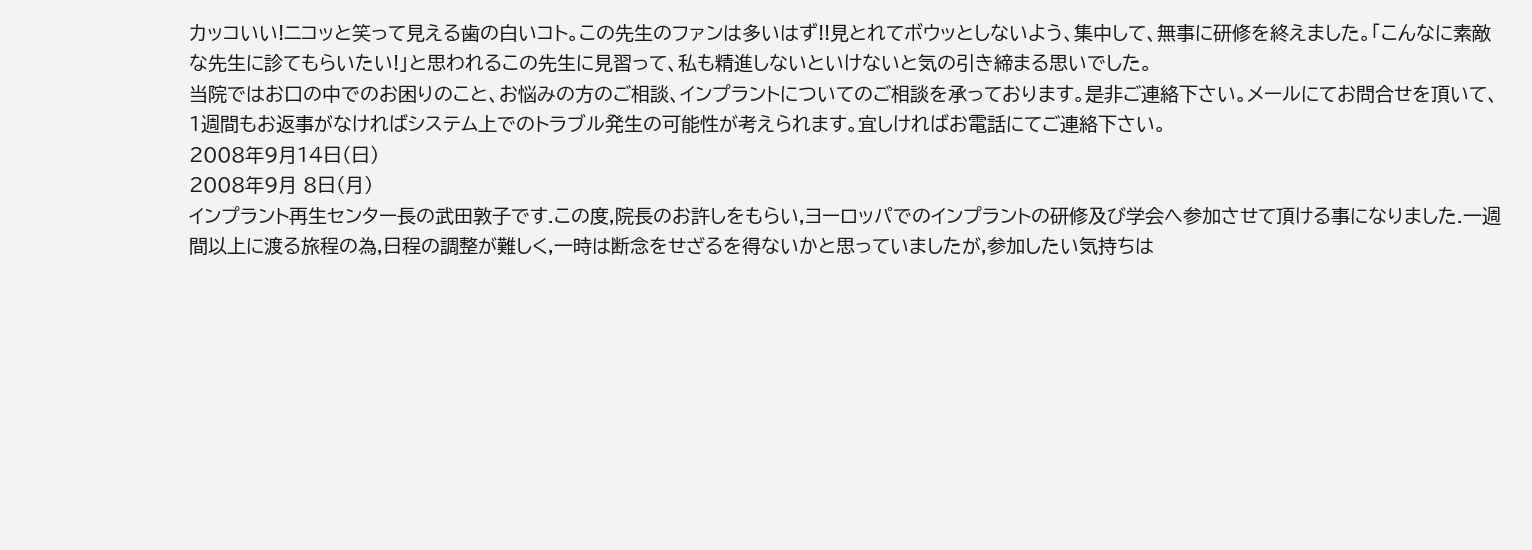カッコいい!ニコッと笑って見える歯の白いコト。この先生のファンは多いはず!!見とれてボウッとしないよう、集中して、無事に研修を終えました。「こんなに素敵な先生に診てもらいたい!」と思われるこの先生に見習って、私も精進しないといけないと気の引き締まる思いでした。
当院ではお口の中でのお困りのこと、お悩みの方のご相談、インプラントについてのご相談を承っております。是非ご連絡下さい。メールにてお問合せを頂いて、1週間もお返事がなければシステム上でのトラブル発生の可能性が考えられます。宜しければお電話にてご連絡下さい。
2008年9月14日(日)
2008年9月 8日(月)
インプラント再生センター長の武田敦子です.この度,院長のお許しをもらい,ヨーロッパでのインプラントの研修及び学会へ参加させて頂ける事になりました.一週間以上に渡る旅程の為,日程の調整が難しく,一時は断念をせざるを得ないかと思っていましたが,参加したい気持ちは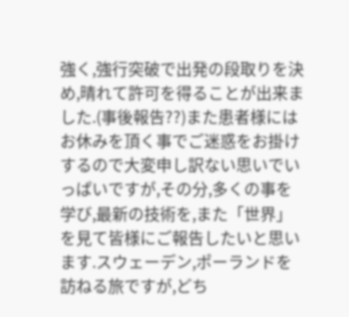強く,強行突破で出発の段取りを決め,晴れて許可を得ることが出来ました.(事後報告??)また患者様にはお休みを頂く事でご迷惑をお掛けするので大変申し訳ない思いでいっぱいですが,その分,多くの事を学び,最新の技術を,また「世界」を見て皆様にご報告したいと思います.スウェーデン,ポーランドを訪ねる旅ですが,どち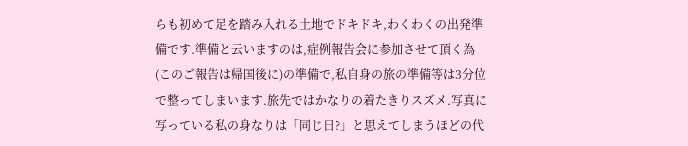らも初めて足を踏み入れる土地でドキドキ,わくわくの出発準備です.準備と云いますのは,症例報告会に参加させて頂く為(このご報告は帰国後に)の準備で,私自身の旅の準備等は3分位で整ってしまいます.旅先ではかなりの着たきりスズメ.写真に写っている私の身なりは「同じ日?」と思えてしまうほどの代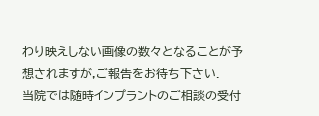わり映えしない画像の数々となることが予想されますが,ご報告をお待ち下さい.
当院では随時インプラントのご相談の受付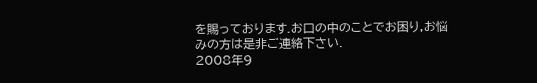を賜っております.お口の中のことでお困り,お悩みの方は是非ご連絡下さい.
2008年9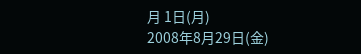月 1日(月)
2008年8月29日(金)